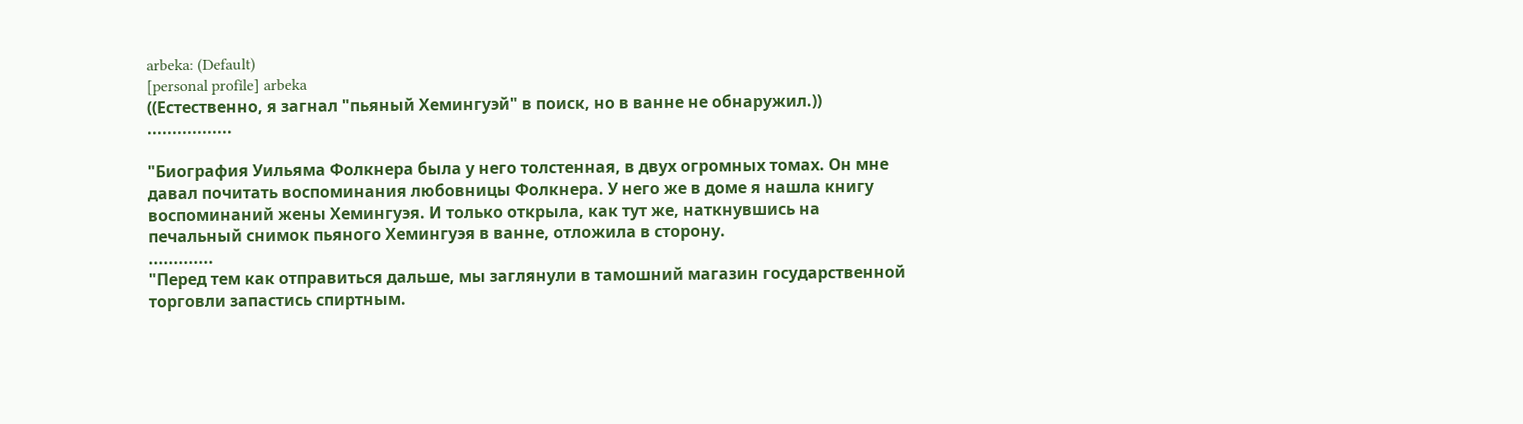arbeka: (Default)
[personal profile] arbeka
((Естественно, я загнал "пьяный Хемингуэй" в поиск, но в ванне не обнаружил.))
.................

"Биография Уильяма Фолкнера была у него толстенная, в двух огромных томах. Он мне давал почитать воспоминания любовницы Фолкнера. У него же в доме я нашла книгу воспоминаний жены Хемингуэя. И только открыла, как тут же, наткнувшись на печальный снимок пьяного Хемингуэя в ванне, отложила в сторону.
.............
"Перед тем как отправиться дальше, мы заглянули в тамошний магазин государственной торговли запастись спиртным.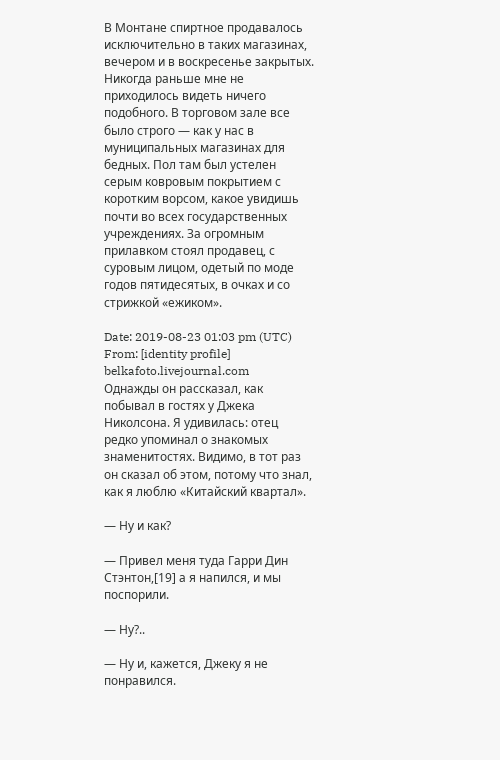В Монтане спиртное продавалось исключительно в таких магазинах, вечером и в воскресенье закрытых. Никогда раньше мне не приходилось видеть ничего подобного. В торговом зале все было строго — как у нас в муниципальных магазинах для бедных. Пол там был устелен серым ковровым покрытием с коротким ворсом, какое увидишь почти во всех государственных учреждениях. За огромным прилавком стоял продавец, с суровым лицом, одетый по моде годов пятидесятых, в очках и со стрижкой «ежиком».

Date: 2019-08-23 01:03 pm (UTC)
From: [identity profile] belkafoto.livejournal.com
Однажды он рассказал, как побывал в гостях у Джека Николсона. Я удивилась: отец редко упоминал о знакомых знаменитостях. Видимо, в тот раз он сказал об этом, потому что знал, как я люблю «Китайский квартал».

— Ну и как?

— Привел меня туда Гарри Дин Стэнтон,[19] а я напился, и мы поспорили.

— Ну?..

— Ну и, кажется, Джеку я не понравился.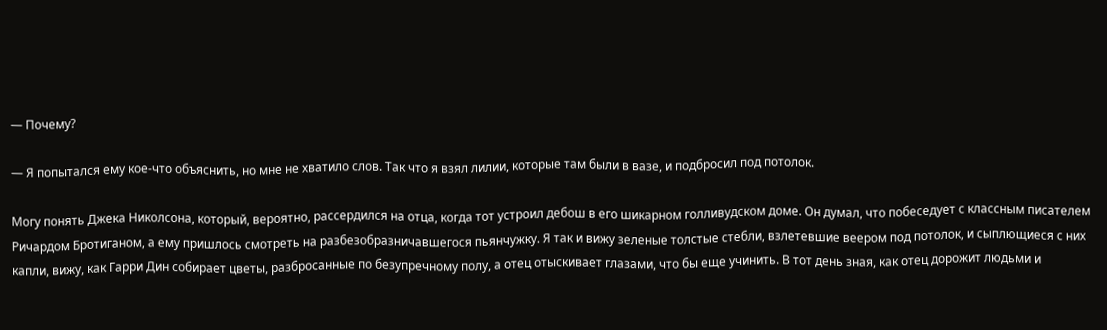— Почему?

— Я попытался ему кое-что объяснить, но мне не хватило слов. Так что я взял лилии, которые там были в вазе, и подбросил под потолок.

Могу понять Джека Николсона, который, вероятно, рассердился на отца, когда тот устроил дебош в его шикарном голливудском доме. Он думал, что побеседует с классным писателем Ричардом Бротиганом, а ему пришлось смотреть на разбезобразничавшегося пьянчужку. Я так и вижу зеленые толстые стебли, взлетевшие веером под потолок, и сыплющиеся с них капли, вижу, как Гарри Дин собирает цветы, разбросанные по безупречному полу, а отец отыскивает глазами, что бы еще учинить. В тот день зная, как отец дорожит людьми и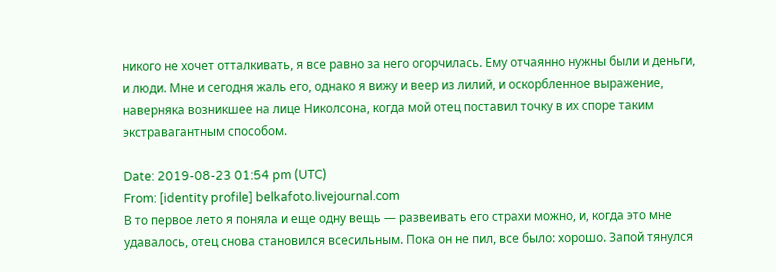никого не хочет отталкивать, я все равно за него огорчилась. Ему отчаянно нужны были и деньги, и люди. Мне и сегодня жаль его, однако я вижу и веер из лилий, и оскорбленное выражение, наверняка возникшее на лице Николсона, когда мой отец поставил точку в их споре таким экстравагантным способом.

Date: 2019-08-23 01:54 pm (UTC)
From: [identity profile] belkafoto.livejournal.com
В то первое лето я поняла и еще одну вещь — развеивать его страхи можно, и, когда это мне удавалось, отец снова становился всесильным. Пока он не пил, все было: хорошо. Запой тянулся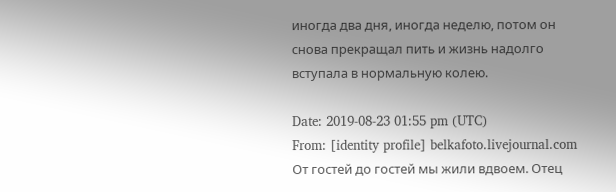иногда два дня, иногда неделю, потом он снова прекращал пить и жизнь надолго вступала в нормальную колею.

Date: 2019-08-23 01:55 pm (UTC)
From: [identity profile] belkafoto.livejournal.com
От гостей до гостей мы жили вдвоем. Отец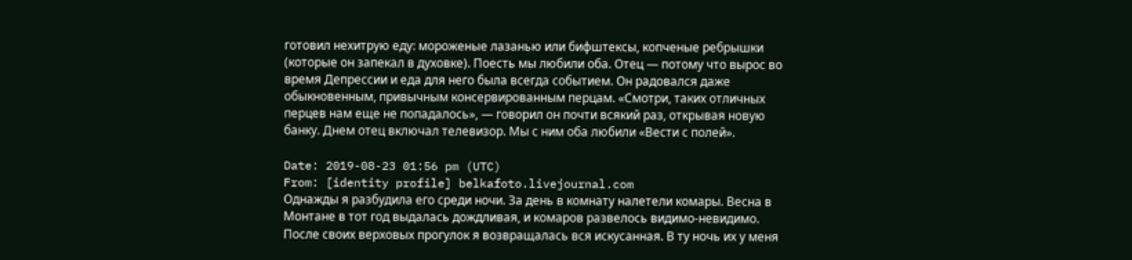готовил нехитрую еду: мороженые лазанью или бифштексы, копченые ребрышки (которые он запекал в духовке). Поесть мы любили оба. Отец — потому что вырос во время Депрессии и еда для него была всегда событием. Он радовался даже обыкновенным, привычным консервированным перцам. «Смотри, таких отличных перцев нам еще не попадалось», — говорил он почти всякий раз, открывая новую банку. Днем отец включал телевизор. Мы с ним оба любили «Вести с полей».

Date: 2019-08-23 01:56 pm (UTC)
From: [identity profile] belkafoto.livejournal.com
Однажды я разбудила его среди ночи. За день в комнату налетели комары. Весна в Монтане в тот год выдалась дождливая, и комаров развелось видимо-невидимо. После своих верховых прогулок я возвращалась вся искусанная. В ту ночь их у меня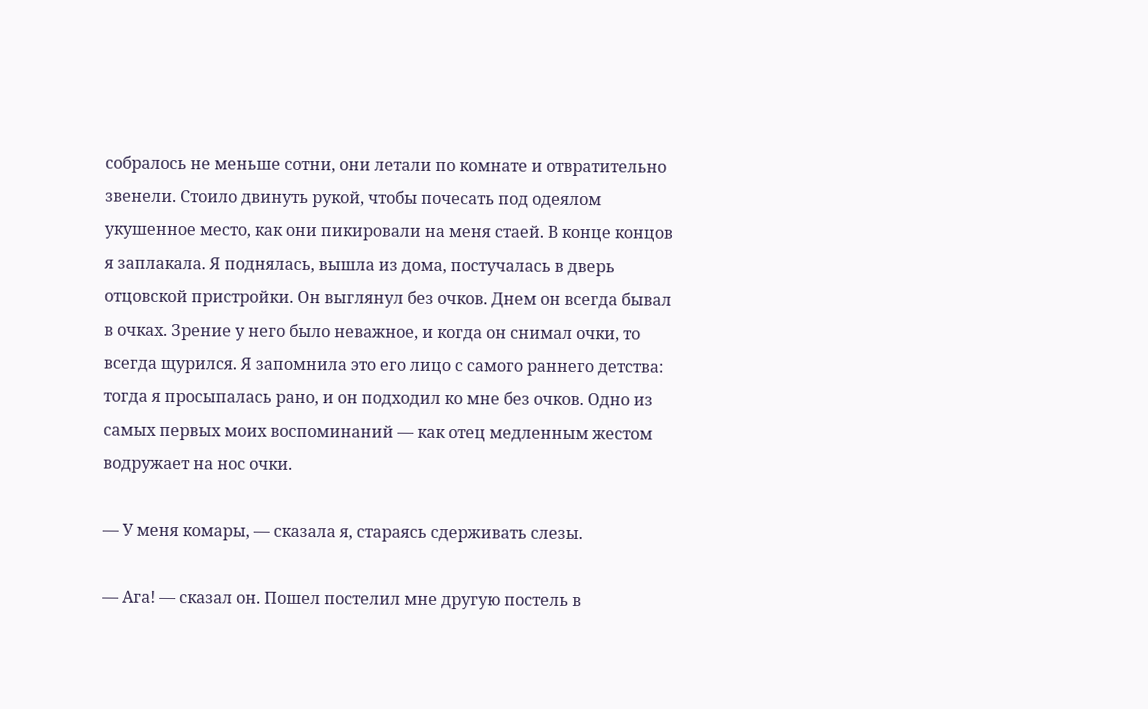собралось не меньше сотни, они летали по комнате и отвратительно звенели. Стоило двинуть рукой, чтобы почесать под одеялом укушенное место, как они пикировали на меня стаей. В конце концов я заплакала. Я поднялась, вышла из дома, постучалась в дверь отцовской пристройки. Он выглянул без очков. Днем он всегда бывал в очках. Зрение у него было неважное, и когда он снимал очки, то всегда щурился. Я запомнила это его лицо с самого раннего детства: тогда я просыпалась рано, и он подходил ко мне без очков. Одно из самых первых моих воспоминаний — как отец медленным жестом водружает на нос очки.

— У меня комары, — сказала я, стараясь сдерживать слезы.

— Ага! — сказал он. Пошел постелил мне другую постель в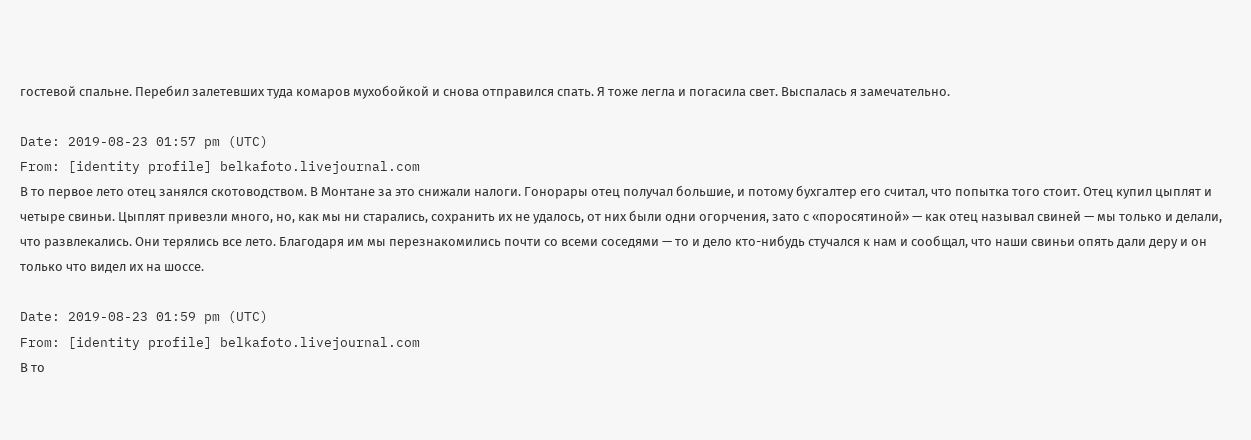гостевой спальне. Перебил залетевших туда комаров мухобойкой и снова отправился спать. Я тоже легла и погасила свет. Выспалась я замечательно.

Date: 2019-08-23 01:57 pm (UTC)
From: [identity profile] belkafoto.livejournal.com
В то первое лето отец занялся скотоводством. В Монтане за это снижали налоги. Гонорары отец получал большие, и потому бухгалтер его считал, что попытка того стоит. Отец купил цыплят и четыре свиньи. Цыплят привезли много, но, как мы ни старались, сохранить их не удалось, от них были одни огорчения, зато с «поросятиной» — как отец называл свиней — мы только и делали, что развлекались. Они терялись все лето. Благодаря им мы перезнакомились почти со всеми соседями — то и дело кто-нибудь стучался к нам и сообщал, что наши свиньи опять дали деру и он только что видел их на шоссе.

Date: 2019-08-23 01:59 pm (UTC)
From: [identity profile] belkafoto.livejournal.com
В то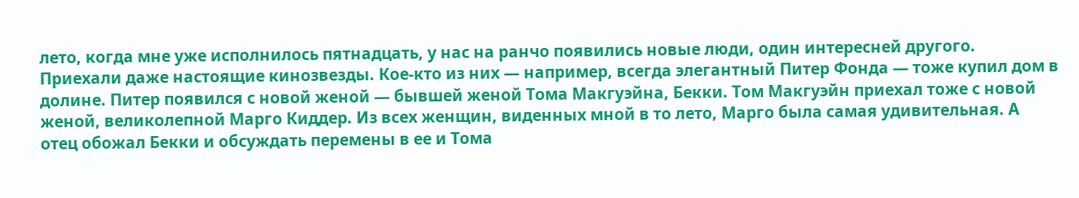лето, когда мне уже исполнилось пятнадцать, у нас на ранчо появились новые люди, один интересней другого. Приехали даже настоящие кинозвезды. Кое-кто из них — например, всегда элегантный Питер Фонда — тоже купил дом в долине. Питер появился с новой женой — бывшей женой Тома Макгуэйна, Бекки. Том Макгуэйн приехал тоже с новой женой, великолепной Марго Киддер. Из всех женщин, виденных мной в то лето, Марго была самая удивительная. А отец обожал Бекки и обсуждать перемены в ее и Тома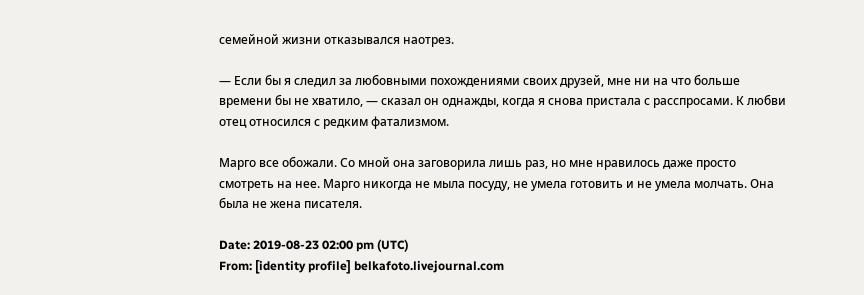семейной жизни отказывался наотрез.

— Если бы я следил за любовными похождениями своих друзей, мне ни на что больше времени бы не хватило, — сказал он однажды, когда я снова пристала с расспросами. К любви отец относился с редким фатализмом.

Марго все обожали. Со мной она заговорила лишь раз, но мне нравилось даже просто смотреть на нее. Марго никогда не мыла посуду, не умела готовить и не умела молчать. Она была не жена писателя.

Date: 2019-08-23 02:00 pm (UTC)
From: [identity profile] belkafoto.livejournal.com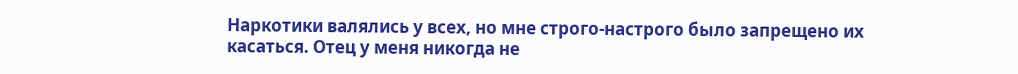Наркотики валялись у всех, но мне строго-настрого было запрещено их касаться. Отец у меня никогда не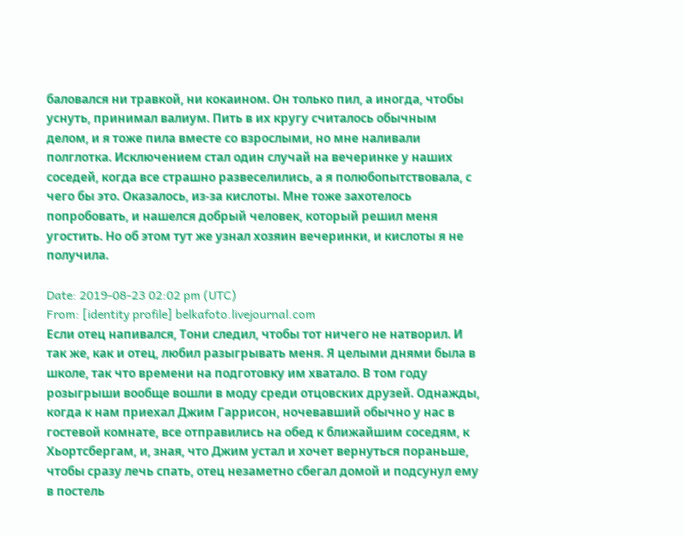баловался ни травкой, ни кокаином. Он только пил, а иногда, чтобы уснуть, принимал валиум. Пить в их кругу считалось обычным делом, и я тоже пила вместе со взрослыми, но мне наливали полглотка. Исключением стал один случай на вечеринке у наших соседей, когда все страшно развеселились, а я полюбопытствовала, с чего бы это. Оказалось, из-за кислоты. Мне тоже захотелось попробовать, и нашелся добрый человек, который решил меня угостить. Но об этом тут же узнал хозяин вечеринки, и кислоты я не получила.

Date: 2019-08-23 02:02 pm (UTC)
From: [identity profile] belkafoto.livejournal.com
Если отец напивался, Тони следил, чтобы тот ничего не натворил. И так же, как и отец, любил разыгрывать меня. Я целыми днями была в школе, так что времени на подготовку им хватало. В том году розыгрыши вообще вошли в моду среди отцовских друзей. Однажды, когда к нам приехал Джим Гаррисон, ночевавший обычно у нас в гостевой комнате, все отправились на обед к ближайшим соседям, к Хьортсбергам, и, зная, что Джим устал и хочет вернуться пораньше, чтобы сразу лечь спать, отец незаметно сбегал домой и подсунул ему в постель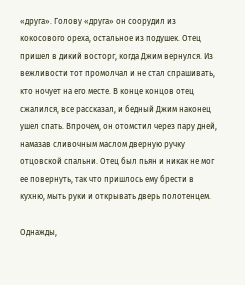«друга». Голову «друга» он соорудил из кокосового ореха, остальное из подушек. Отец пришел в дикий восторг, когда Джим вернулся. Из вежливости тот промолчал и не стал спрашивать, кто ночует на его месте. В конце концов отец сжалился, все рассказал, и бедный Джим наконец ушел спать. Впрочем, он отомстил через пару дней, намазав сливочным маслом дверную ручку отцовской спальни. Отец был пьян и никак не мог ее повернуть, так что пришлось ему брести в кухню, мыть руки и открывать дверь полотенцем.

Однажды,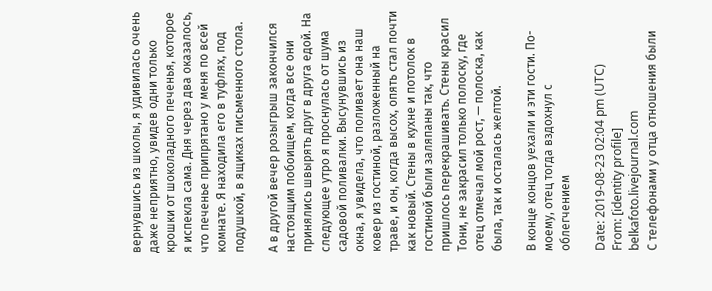вернувшись из школы, я удивилась очень даже неприятно, увидев одни только крошки от шоколадного печенья, которое я испекла сама. Дня через два оказалось, что печенье припрятано у меня по всей комнате. Я находила его в туфлях, под подушкой, в ящиках письменного стола.

А в другой вечер розыгрыш закончился настоящим побоищем, когда все они принялись швырять друг в друга едой. На следующее утро я проснулась от шума садовой поливалки. Высунувшись из окна, я увидела, что поливает она наш ковер из гостиной, разложенный на траве, и он, когда высох, опять стал почти как новый. Стены в кухне и потолок в гостиной были заляпаны так, что пришлось перекрашивать. Стены красил Тони, не закрасил только полоску, где отец отмечал мой рост, — полоска, как была, так и осталась желтой.

В конце концов уехали и эти гости. По-моему, отец тогда вздохнул с облегчением

Date: 2019-08-23 02:04 pm (UTC)
From: [identity profile] belkafoto.livejournal.com
С телефонами у отца отношения были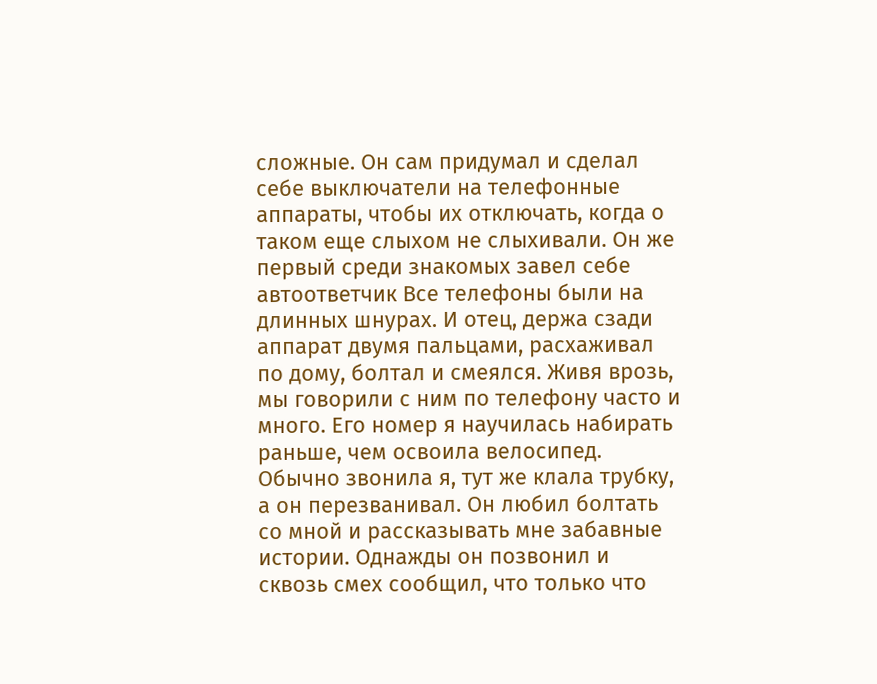сложные. Он сам придумал и сделал себе выключатели на телефонные аппараты, чтобы их отключать, когда о таком еще слыхом не слыхивали. Он же первый среди знакомых завел себе автоответчик Все телефоны были на длинных шнурах. И отец, держа сзади аппарат двумя пальцами, расхаживал по дому, болтал и смеялся. Живя врозь, мы говорили с ним по телефону часто и много. Его номер я научилась набирать раньше, чем освоила велосипед. Обычно звонила я, тут же клала трубку, а он перезванивал. Он любил болтать со мной и рассказывать мне забавные истории. Однажды он позвонил и сквозь смех сообщил, что только что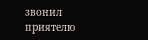звонил приятелю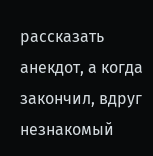рассказать анекдот, а когда закончил, вдруг незнакомый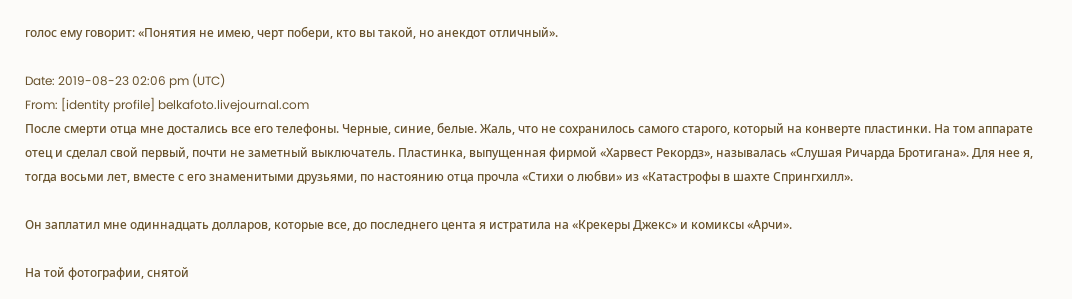голос ему говорит: «Понятия не имею, черт побери, кто вы такой, но анекдот отличный».

Date: 2019-08-23 02:06 pm (UTC)
From: [identity profile] belkafoto.livejournal.com
После смерти отца мне достались все его телефоны. Черные, синие, белые. Жаль, что не сохранилось самого старого, который на конверте пластинки. На том аппарате отец и сделал свой первый, почти не заметный выключатель. Пластинка, выпущенная фирмой «Харвест Рекордз», называлась «Слушая Ричарда Бротигана». Для нее я, тогда восьми лет, вместе с его знаменитыми друзьями, по настоянию отца прочла «Стихи о любви» из «Катастрофы в шахте Спрингхилл».

Он заплатил мне одиннадцать долларов, которые все, до последнего цента я истратила на «Крекеры Джекс» и комиксы «Арчи».

На той фотографии, снятой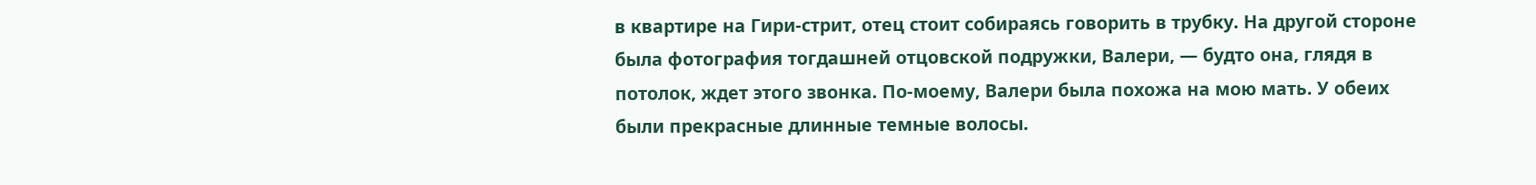в квартире на Гири-стрит, отец стоит собираясь говорить в трубку. На другой стороне была фотография тогдашней отцовской подружки, Валери, — будто она, глядя в потолок, ждет этого звонка. По-моему, Валери была похожа на мою мать. У обеих были прекрасные длинные темные волосы.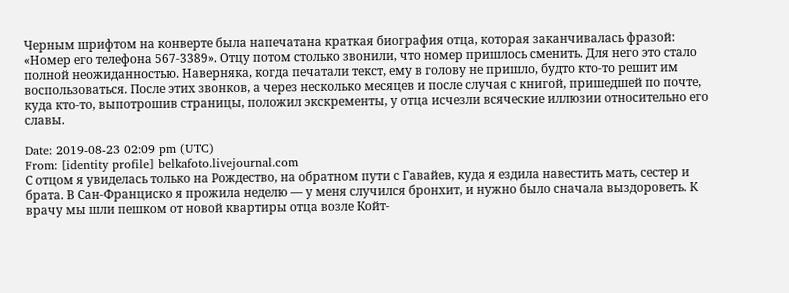Черным шрифтом на конверте была напечатана краткая биография отца, которая заканчивалась фразой: «Номер его телефона 567-3389». Отцу потом столько звонили, что номер пришлось сменить. Для него это стало полной неожиданностью. Наверняка, когда печатали текст, ему в голову не пришло, будто кто-то решит им воспользоваться. После этих звонков, а через несколько месяцев и после случая с книгой, пришедшей по почте, куда кто-то, выпотрошив страницы, положил экскременты, у отца исчезли всяческие иллюзии относительно его славы.

Date: 2019-08-23 02:09 pm (UTC)
From: [identity profile] belkafoto.livejournal.com
С отцом я увиделась только на Рождество, на обратном пути с Гавайев, куда я ездила навестить мать, сестер и брата. В Сан-Франциско я прожила неделю — у меня случился бронхит, и нужно было сначала выздороветь. К врачу мы шли пешком от новой квартиры отца возле Койт-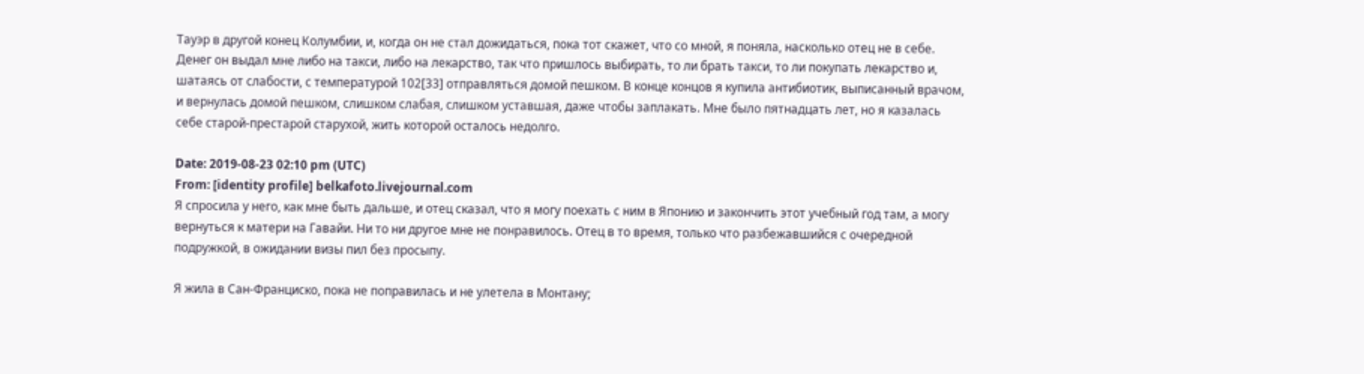Тауэр в другой конец Колумбии, и, когда он не стал дожидаться, пока тот скажет, что со мной, я поняла, насколько отец не в себе. Денег он выдал мне либо на такси, либо на лекарство, так что пришлось выбирать, то ли брать такси, то ли покупать лекарство и, шатаясь от слабости, с температурой 102[33] отправляться домой пешком. В конце концов я купила антибиотик, выписанный врачом, и вернулась домой пешком, слишком слабая, слишком уставшая, даже чтобы заплакать. Мне было пятнадцать лет, но я казалась себе старой-престарой старухой, жить которой осталось недолго.

Date: 2019-08-23 02:10 pm (UTC)
From: [identity profile] belkafoto.livejournal.com
Я спросила у него, как мне быть дальше, и отец сказал, что я могу поехать с ним в Японию и закончить этот учебный год там, а могу вернуться к матери на Гавайи. Ни то ни другое мне не понравилось. Отец в то время, только что разбежавшийся с очередной подружкой, в ожидании визы пил без просыпу.

Я жила в Сан-Франциско, пока не поправилась и не улетела в Монтану;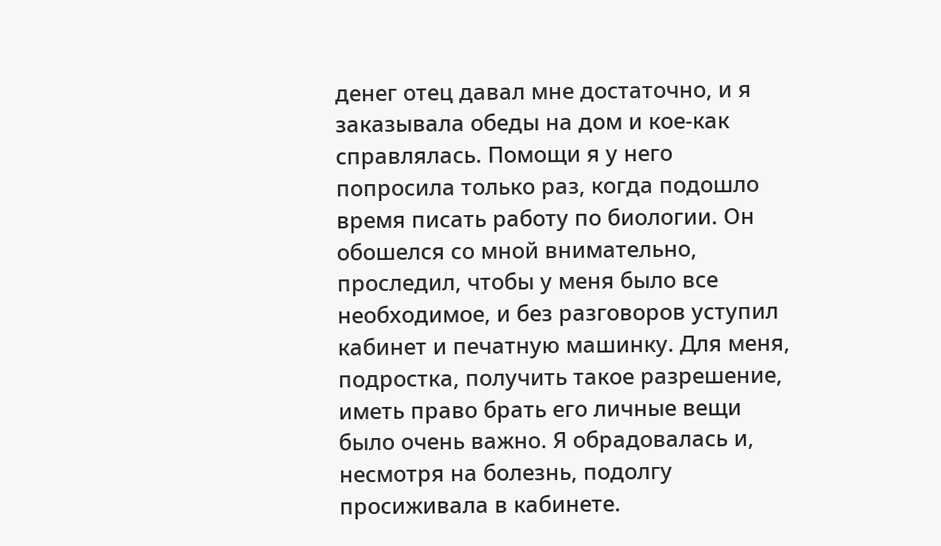денег отец давал мне достаточно, и я заказывала обеды на дом и кое-как справлялась. Помощи я у него попросила только раз, когда подошло время писать работу по биологии. Он обошелся со мной внимательно, проследил, чтобы у меня было все необходимое, и без разговоров уступил кабинет и печатную машинку. Для меня, подростка, получить такое разрешение, иметь право брать его личные вещи было очень важно. Я обрадовалась и, несмотря на болезнь, подолгу просиживала в кабинете.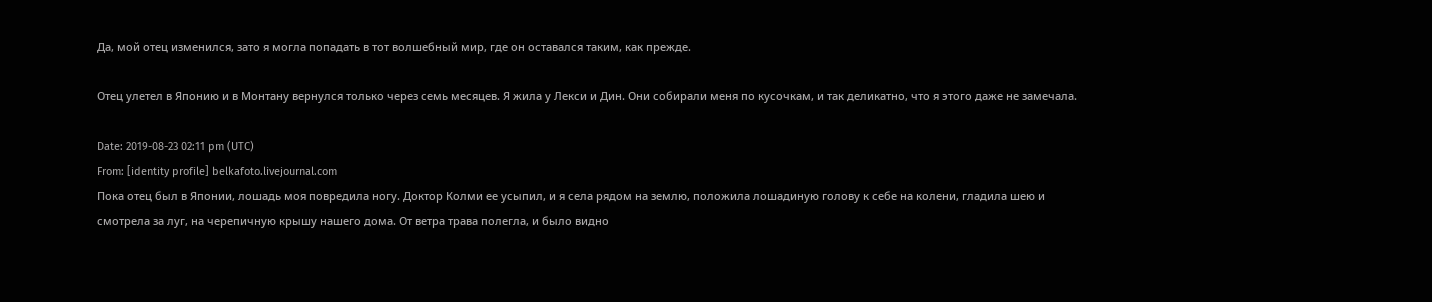Да, мой отец изменился, зато я могла попадать в тот волшебный мир, где он оставался таким, как прежде.

Отец улетел в Японию и в Монтану вернулся только через семь месяцев. Я жила у Лекси и Дин. Они собирали меня по кусочкам, и так деликатно, что я этого даже не замечала.

Date: 2019-08-23 02:11 pm (UTC)
From: [identity profile] belkafoto.livejournal.com
Пока отец был в Японии, лошадь моя повредила ногу. Доктор Колми ее усыпил, и я села рядом на землю, положила лошадиную голову к себе на колени, гладила шею и смотрела за луг, на черепичную крышу нашего дома. От ветра трава полегла, и было видно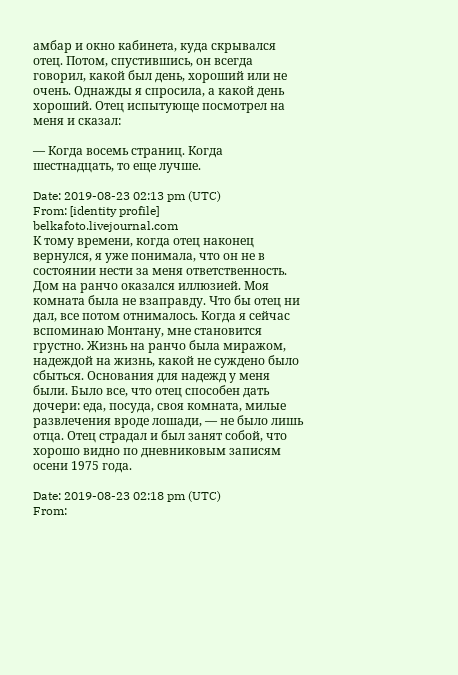амбар и окно кабинета, куда скрывался отец. Потом, спустившись, он всегда говорил, какой был день, хороший или не очень. Однажды я спросила, а какой день хороший. Отец испытующе посмотрел на меня и сказал:

— Когда восемь страниц. Когда шестнадцать, то еще лучше.

Date: 2019-08-23 02:13 pm (UTC)
From: [identity profile] belkafoto.livejournal.com
К тому времени, когда отец наконец вернулся, я уже понимала, что он не в состоянии нести за меня ответственность. Дом на ранчо оказался иллюзией. Моя комната была не взаправду. Что бы отец ни дал, все потом отнималось. Когда я сейчас вспоминаю Монтану, мне становится грустно. Жизнь на ранчо была миражом, надеждой на жизнь, какой не суждено было сбыться. Основания для надежд у меня были. Было все, что отец способен дать дочери: еда, посуда, своя комната, милые развлечения вроде лошади, — не было лишь отца. Отец страдал и был занят собой, что хорошо видно по дневниковым записям осени 1975 года.

Date: 2019-08-23 02:18 pm (UTC)
From: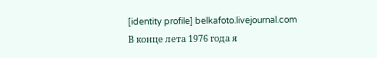[identity profile] belkafoto.livejournal.com
В конце лета 1976 года я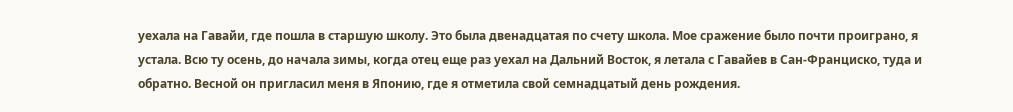уехала на Гавайи, где пошла в старшую школу. Это была двенадцатая по счету школа. Мое сражение было почти проиграно, я устала. Всю ту осень, до начала зимы, когда отец еще раз уехал на Дальний Восток, я летала с Гавайев в Сан-Франциско, туда и обратно. Весной он пригласил меня в Японию, где я отметила свой семнадцатый день рождения.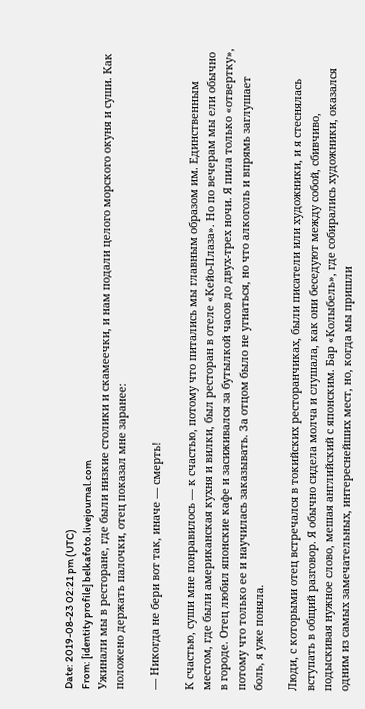Date: 2019-08-23 02:21 pm (UTC)
From: [identity profile] belkafoto.livejournal.com
Ужинали мы в ресторане, где были низкие столики и скамеечки, и нам подали целого морского окуня и суши. Как положено держать палочки, отец показал мне заранее:

— Никогда не бери вот так, иначе — смерть!

К счастью, суши мне понравилось — к счастью, потому что питались мы главным образом им. Единственным местом, где были американская кухня и вилки, был ресторан в отеле «Кейо-Плаза». Но по вечерам мы ели обычно в городе. Отец любил японские кафе и засиживался за бутылкой часов до двух-трех ночи. Я пила только «отвертку», потому что только ее и научилась заказывать. За отцом было не угнаться, но что алкоголь и впрямь заглушает боль, я уже поняла.

Люди, с которыми отец встречался в токийских ресторанчиках, были писатели или художники, и я стеснялась вступать в общий разговор. Я обычно сидела молча и слушала, как они беседуют между собой, сбивчиво, подыскивая нужное слово, мешая английский с японским. Бар «Колыбель», где собирались художники, оказался одним из самых замечательных, интереснейших мест, но, когда мы пришли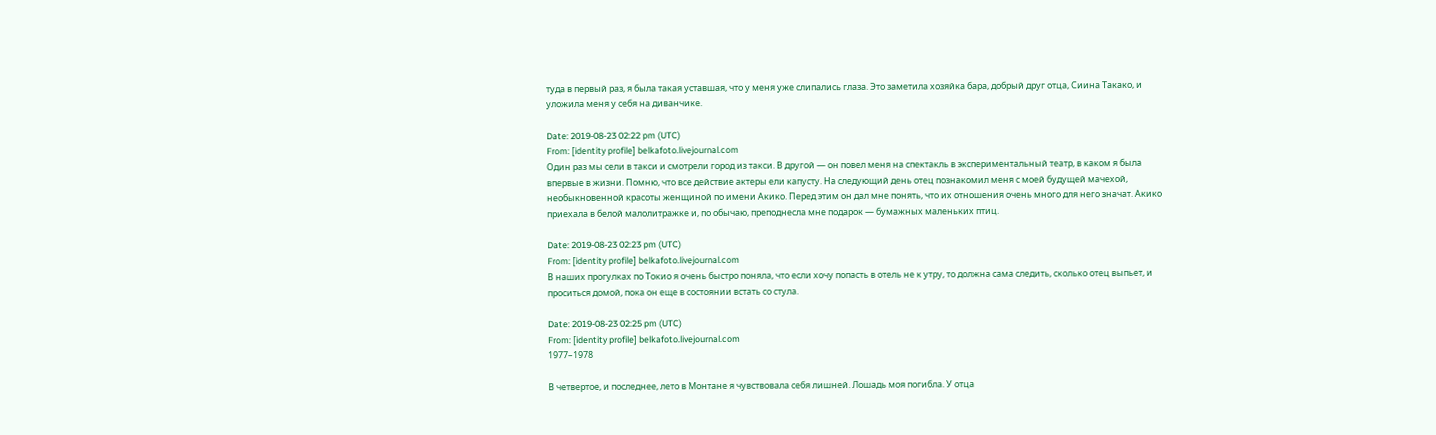туда в первый раз, я была такая уставшая, что у меня уже слипались глаза. Это заметила хозяйка бара, добрый друг отца, Сиина Такако, и уложила меня у себя на диванчике.

Date: 2019-08-23 02:22 pm (UTC)
From: [identity profile] belkafoto.livejournal.com
Один раз мы сели в такси и смотрели город из такси. В другой — он повел меня на спектакль в экспериментальный театр, в каком я была впервые в жизни. Помню, что все действие актеры ели капусту. На следующий день отец познакомил меня с моей будущей мачехой, необыкновенной красоты женщиной по имени Акико. Перед этим он дал мне понять, что их отношения очень много для него значат. Акико приехала в белой малолитражке и, по обычаю, преподнесла мне подарок — бумажных маленьких птиц.

Date: 2019-08-23 02:23 pm (UTC)
From: [identity profile] belkafoto.livejournal.com
В наших прогулках по Токио я очень быстро поняла, что если хочу попасть в отель не к утру, то должна сама следить, сколько отец выпьет, и проситься домой, пока он еще в состоянии встать со стула.

Date: 2019-08-23 02:25 pm (UTC)
From: [identity profile] belkafoto.livejournal.com
1977–1978

В четвертое, и последнее, лето в Монтане я чувствовала себя лишней. Лошадь моя погибла. У отца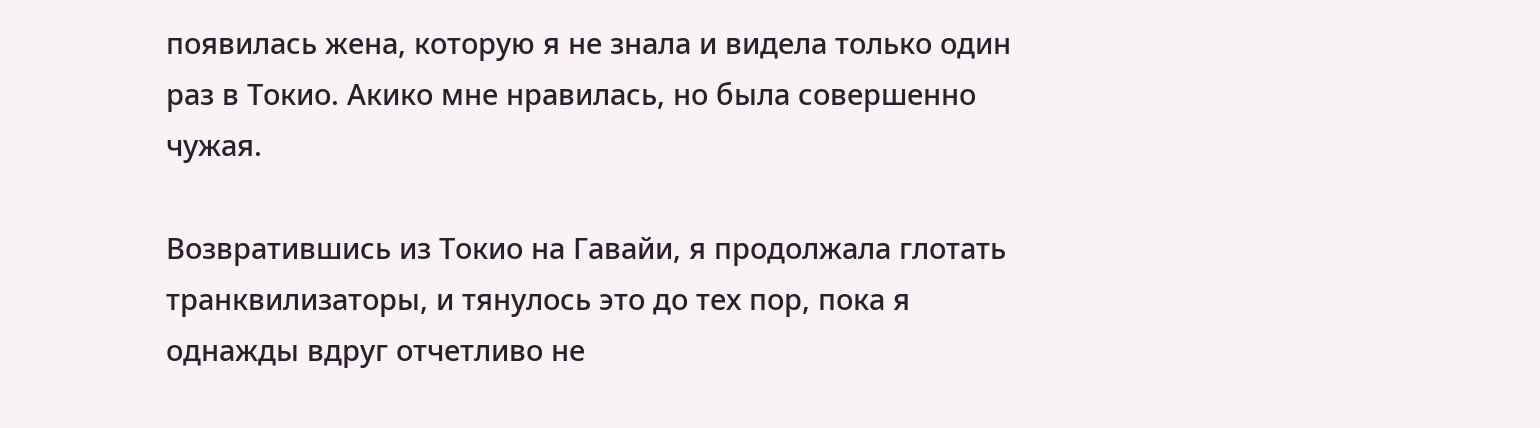появилась жена, которую я не знала и видела только один раз в Токио. Акико мне нравилась, но была совершенно чужая.

Возвратившись из Токио на Гавайи, я продолжала глотать транквилизаторы, и тянулось это до тех пор, пока я однажды вдруг отчетливо не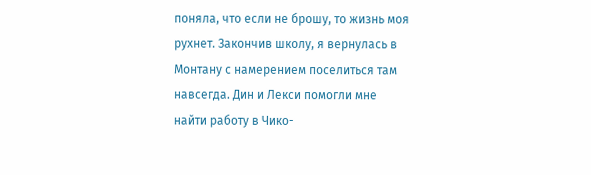поняла, что если не брошу, то жизнь моя рухнет. Закончив школу, я вернулась в Монтану с намерением поселиться там навсегда. Дин и Лекси помогли мне найти работу в Чико-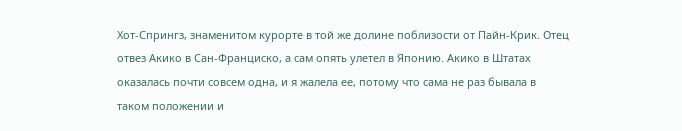Хот-Спрингз, знаменитом курорте в той же долине поблизости от Пайн-Крик. Отец отвез Акико в Сан-Франциско, а сам опять улетел в Японию. Акико в Штатах оказалась почти совсем одна, и я жалела ее, потому что сама не раз бывала в таком положении и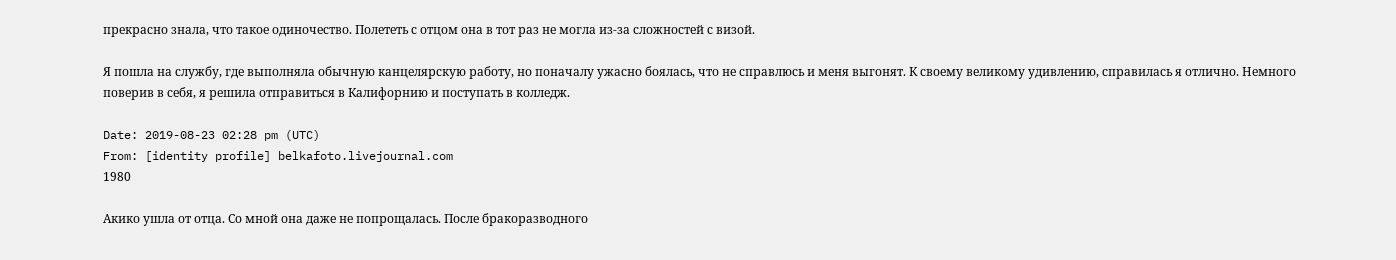прекрасно знала, что такое одиночество. Полететь с отцом она в тот раз не могла из-за сложностей с визой.

Я пошла на службу, где выполняла обычную канцелярскую работу, но поначалу ужасно боялась, что не справлюсь и меня выгонят. К своему великому удивлению, справилась я отлично. Немного поверив в себя, я решила отправиться в Калифорнию и поступать в колледж.

Date: 2019-08-23 02:28 pm (UTC)
From: [identity profile] belkafoto.livejournal.com
1980

Акико ушла от отца. Со мной она даже не попрощалась. После бракоразводного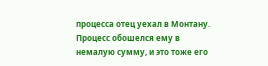процесса отец уехал в Монтану. Процесс обошелся ему в немалую сумму, и это тоже его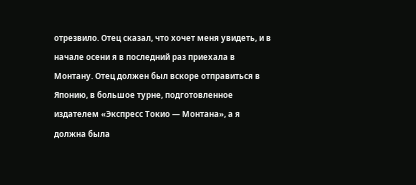отрезвило. Отец сказал, что хочет меня увидеть, и в начале осени я в последний раз приехала в Монтану. Отец должен был вскоре отправиться в Японию, в большое турне, подготовленное издателем «Экспресс Токио — Монтана», а я должна была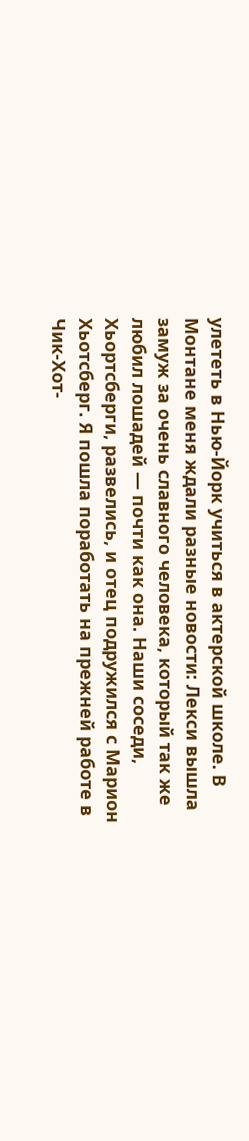улететь в Нью-Йорк учиться в актерской школе. В Монтане меня ждали разные новости: Лекси вышла замуж за очень славного человека, который так же любил лошадей — почти как она. Наши соседи, Хьортсберги, развелись, и отец подружился с Марион Хьотсберг. Я пошла поработать на прежней работе в Чик-Хот-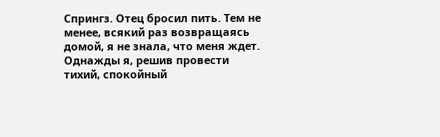Спрингз. Отец бросил пить. Тем не менее, всякий раз возвращаясь домой, я не знала, что меня ждет. Однажды я, решив провести тихий, спокойный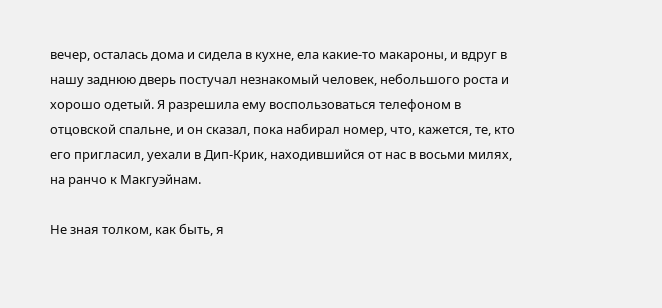вечер, осталась дома и сидела в кухне, ела какие-то макароны, и вдруг в нашу заднюю дверь постучал незнакомый человек, небольшого роста и хорошо одетый. Я разрешила ему воспользоваться телефоном в отцовской спальне, и он сказал, пока набирал номер, что, кажется, те, кто его пригласил, уехали в Дип-Крик, находившийся от нас в восьми милях, на ранчо к Макгуэйнам.

Не зная толком, как быть, я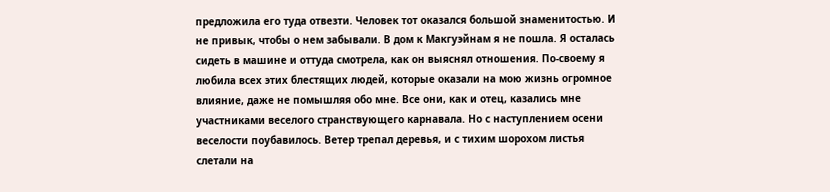предложила его туда отвезти. Человек тот оказался большой знаменитостью. И не привык, чтобы о нем забывали. В дом к Макгуэйнам я не пошла. Я осталась сидеть в машине и оттуда смотрела, как он выяснял отношения. По-своему я любила всех этих блестящих людей, которые оказали на мою жизнь огромное влияние, даже не помышляя обо мне. Все они, как и отец, казались мне участниками веселого странствующего карнавала. Но с наступлением осени веселости поубавилось. Ветер трепал деревья, и с тихим шорохом листья слетали на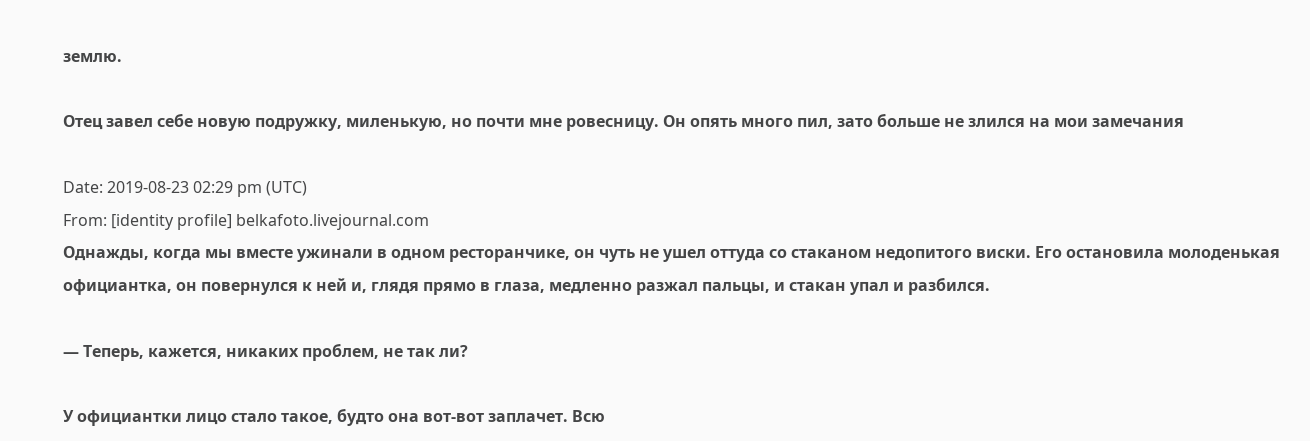землю.

Отец завел себе новую подружку, миленькую, но почти мне ровесницу. Он опять много пил, зато больше не злился на мои замечания

Date: 2019-08-23 02:29 pm (UTC)
From: [identity profile] belkafoto.livejournal.com
Однажды, когда мы вместе ужинали в одном ресторанчике, он чуть не ушел оттуда со стаканом недопитого виски. Его остановила молоденькая официантка, он повернулся к ней и, глядя прямо в глаза, медленно разжал пальцы, и стакан упал и разбился.

— Теперь, кажется, никаких проблем, не так ли?

У официантки лицо стало такое, будто она вот-вот заплачет. Всю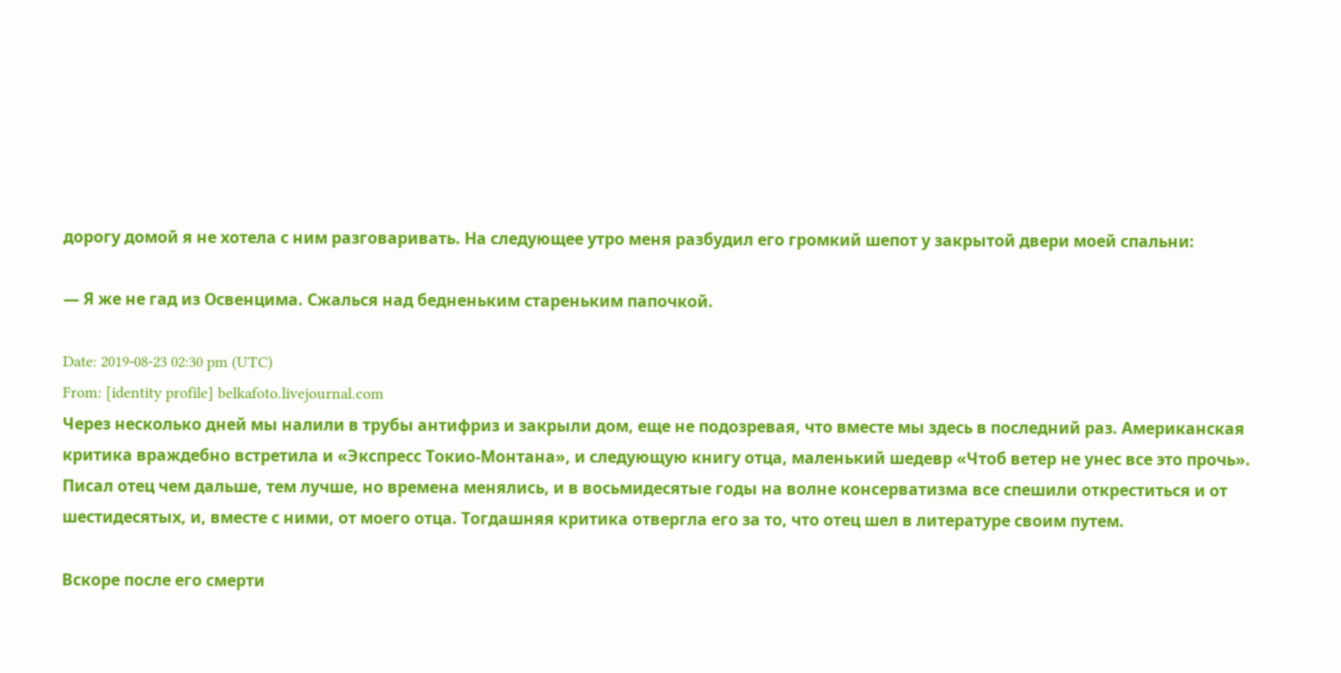дорогу домой я не хотела с ним разговаривать. На следующее утро меня разбудил его громкий шепот у закрытой двери моей спальни:

— Я же не гад из Освенцима. Сжалься над бедненьким стареньким папочкой.

Date: 2019-08-23 02:30 pm (UTC)
From: [identity profile] belkafoto.livejournal.com
Через несколько дней мы налили в трубы антифриз и закрыли дом, еще не подозревая, что вместе мы здесь в последний раз. Американская критика враждебно встретила и «Экспресс Токио-Монтана», и следующую книгу отца, маленький шедевр «Чтоб ветер не унес все это прочь». Писал отец чем дальше, тем лучше, но времена менялись, и в восьмидесятые годы на волне консерватизма все спешили откреститься и от шестидесятых, и, вместе с ними, от моего отца. Тогдашняя критика отвергла его за то, что отец шел в литературе своим путем.

Вскоре после его смерти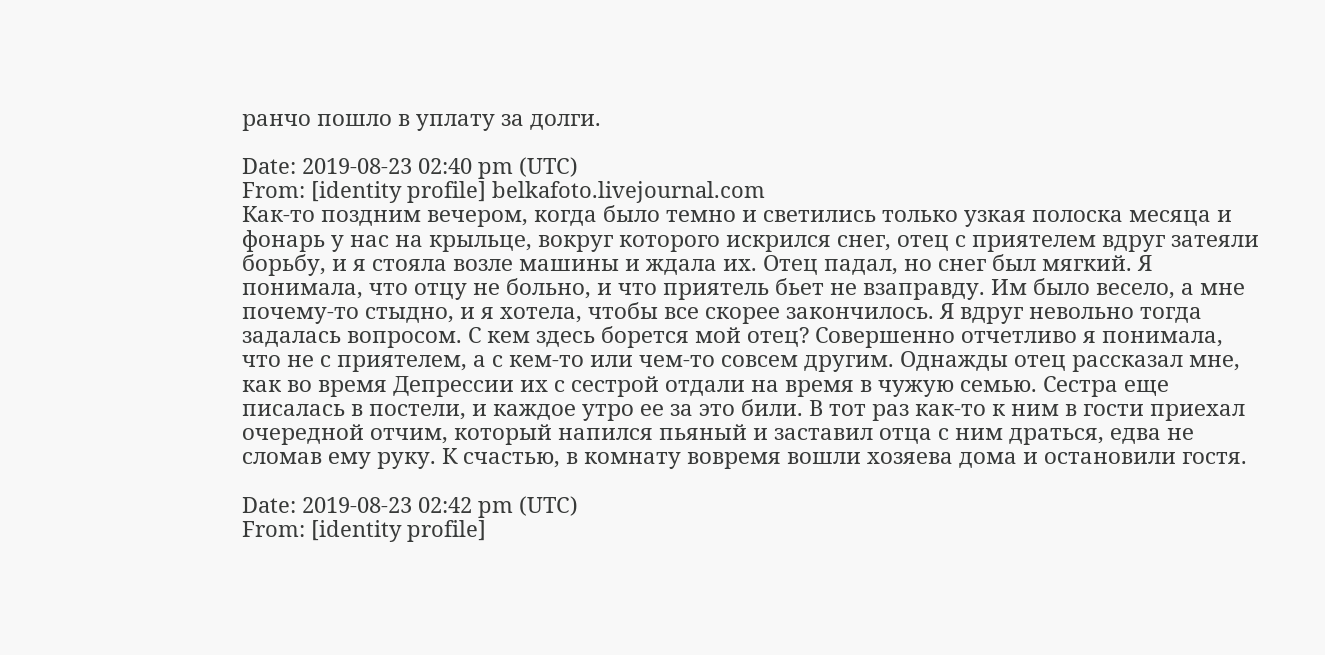ранчо пошло в уплату за долги.

Date: 2019-08-23 02:40 pm (UTC)
From: [identity profile] belkafoto.livejournal.com
Как-то поздним вечером, когда было темно и светились только узкая полоска месяца и фонарь у нас на крыльце, вокруг которого искрился снег, отец с приятелем вдруг затеяли борьбу, и я стояла возле машины и ждала их. Отец падал, но снег был мягкий. Я понимала, что отцу не больно, и что приятель бьет не взаправду. Им было весело, а мне почему-то стыдно, и я хотела, чтобы все скорее закончилось. Я вдруг невольно тогда задалась вопросом. С кем здесь борется мой отец? Совершенно отчетливо я понимала, что не с приятелем, а с кем-то или чем-то совсем другим. Однажды отец рассказал мне, как во время Депрессии их с сестрой отдали на время в чужую семью. Сестра еще писалась в постели, и каждое утро ее за это били. В тот раз как-то к ним в гости приехал очередной отчим, который напился пьяный и заставил отца с ним драться, едва не сломав ему руку. К счастью, в комнату вовремя вошли хозяева дома и остановили гостя.

Date: 2019-08-23 02:42 pm (UTC)
From: [identity profile]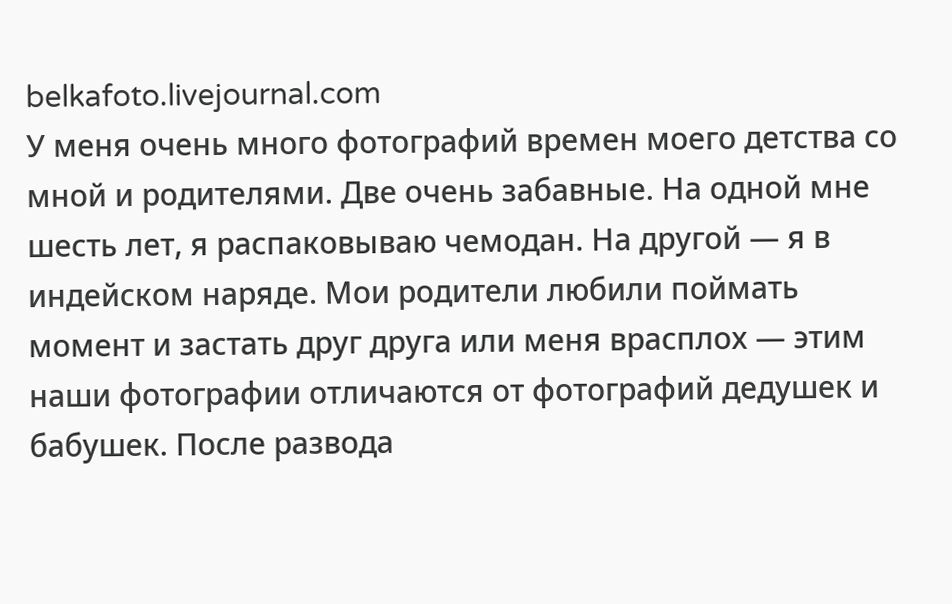belkafoto.livejournal.com
У меня очень много фотографий времен моего детства со мной и родителями. Две очень забавные. На одной мне шесть лет, я распаковываю чемодан. На другой — я в индейском наряде. Мои родители любили поймать момент и застать друг друга или меня врасплох — этим наши фотографии отличаются от фотографий дедушек и бабушек. После развода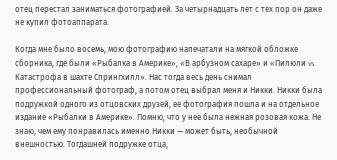отец перестал заниматься фотографией. За четырнадцать лет с тех пор он даже не купил фотоаппарата.

Когда мне было восемь, мою фотографию напечатали на мягкой обложке сборника, где были «Рыбалка в Америке», «В арбузном сахаре» и «Пилюли vs. Катастрофа в шахте Спрингхилл». Нас тогда весь день снимал профессиональный фотограф, а потом отец выбрал меня и Никки. Никки была подружкой одного из отцовских друзей, ее фотография пошла и на отдельное издание «Рыбалки в Америке». Помню, что у нее была нежная розовая кожа. Не знаю, чем ему понравилась именно Никки — может быть, необычной внешностью. Тогдашней подружке отца,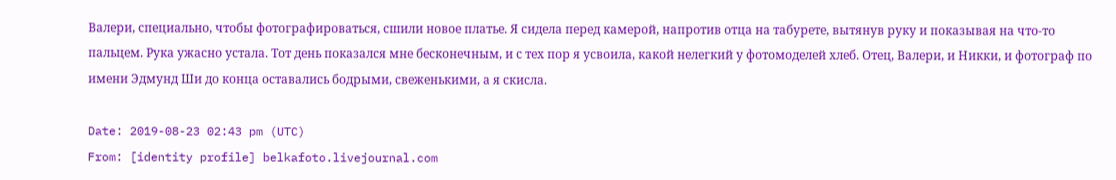Валери, специально, чтобы фотографироваться, сшили новое платье. Я сидела перед камерой, напротив отца на табурете, вытянув руку и показывая на что-то пальцем. Рука ужасно устала. Тот день показался мне бесконечным, и с тех пор я усвоила, какой нелегкий у фотомоделей хлеб. Отец, Валери, и Никки, и фотограф по имени Эдмунд Ши до конца оставались бодрыми, свеженькими, а я скисла.

Date: 2019-08-23 02:43 pm (UTC)
From: [identity profile] belkafoto.livejournal.com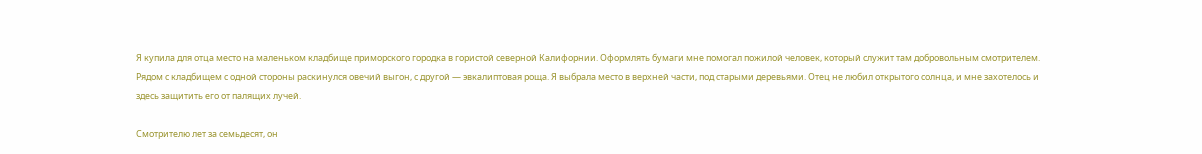Я купила для отца место на маленьком кладбище приморского городка в гористой северной Калифорнии. Оформлять бумаги мне помогал пожилой человек, который служит там добровольным смотрителем. Рядом с кладбищем с одной стороны раскинулся овечий выгон, с другой — эвкалиптовая роща. Я выбрала место в верхней части, под старыми деревьями. Отец не любил открытого солнца, и мне захотелось и здесь защитить его от палящих лучей.

Смотрителю лет за семьдесят, он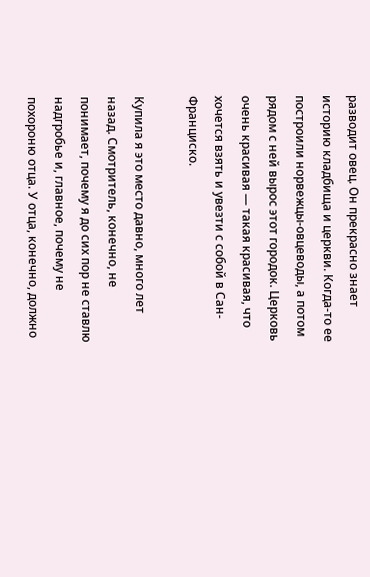разводит овец. Он прекрасно знает историю кладбища и церкви. Когда-то ее построили норвежцы-овцеводы, а потом рядом с ней вырос этот городок. Церковь очень красивая — такая красивая, что хочется взять и увезти с собой в Сан-Франциско.

Купила я это место давно, много лет назад. Смотритель, конечно, не понимает, почему я до сих пор не ставлю надгробье и, главное, почему не похороню отца. У отца, конечно, должно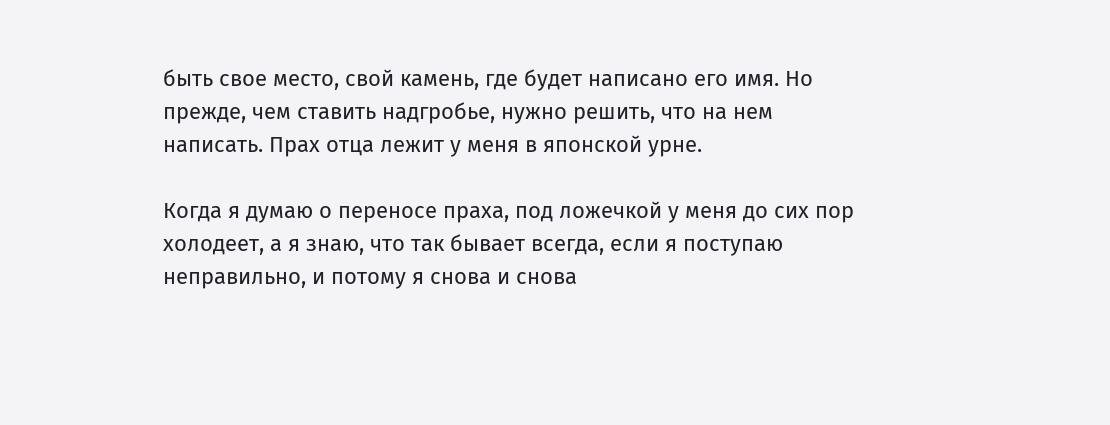быть свое место, свой камень, где будет написано его имя. Но прежде, чем ставить надгробье, нужно решить, что на нем написать. Прах отца лежит у меня в японской урне.

Когда я думаю о переносе праха, под ложечкой у меня до сих пор холодеет, а я знаю, что так бывает всегда, если я поступаю неправильно, и потому я снова и снова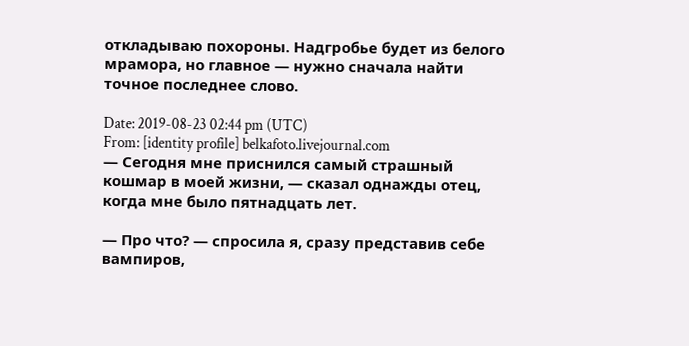откладываю похороны. Надгробье будет из белого мрамора, но главное — нужно сначала найти точное последнее слово.

Date: 2019-08-23 02:44 pm (UTC)
From: [identity profile] belkafoto.livejournal.com
— Сегодня мне приснился самый страшный кошмар в моей жизни, — сказал однажды отец, когда мне было пятнадцать лет.

— Про что? — спросила я, сразу представив себе вампиров,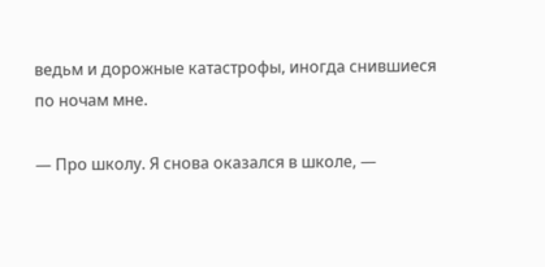ведьм и дорожные катастрофы, иногда снившиеся по ночам мне.

— Про школу. Я снова оказался в школе, —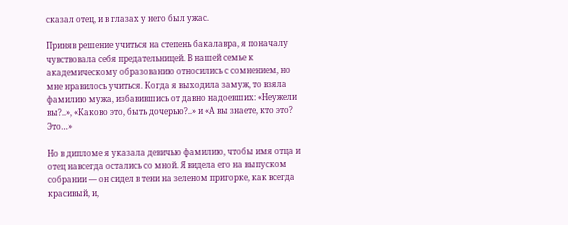сказал отец, и в глазах у него был ужас.

Приняв решение учиться на степень бакалавра, я поначалу чувствовала себя предательницей. В нашей семье к академическому образованию относились с сомнением, но мне нравилось учиться. Когда я выходила замуж, то взяла фамилию мужа, избавившись от давно надоевших: «Неужели вы?..», «Каково это, быть дочерью?..» и «А вы знаете, кто это? Это…»

Но в дипломе я указала девичью фамилию, чтобы имя отца и отец навсегда остались со мной. Я видела его на выпуском собрании — он сидел в тени на зеленом пригорке, как всегда красивый, и,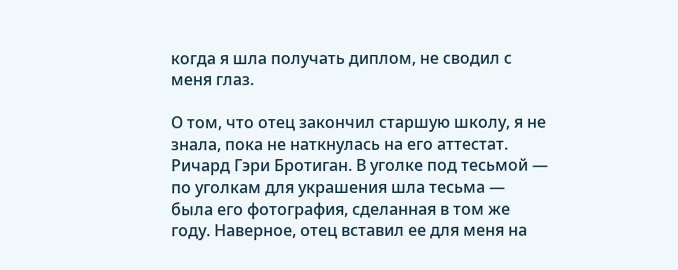когда я шла получать диплом, не сводил с меня глаз.

О том, что отец закончил старшую школу, я не знала, пока не наткнулась на его аттестат. Ричард Гэри Бротиган. В уголке под тесьмой — по уголкам для украшения шла тесьма — была его фотография, сделанная в том же году. Наверное, отец вставил ее для меня на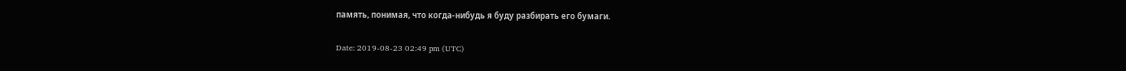память, понимая, что когда-нибудь я буду разбирать его бумаги.

Date: 2019-08-23 02:49 pm (UTC)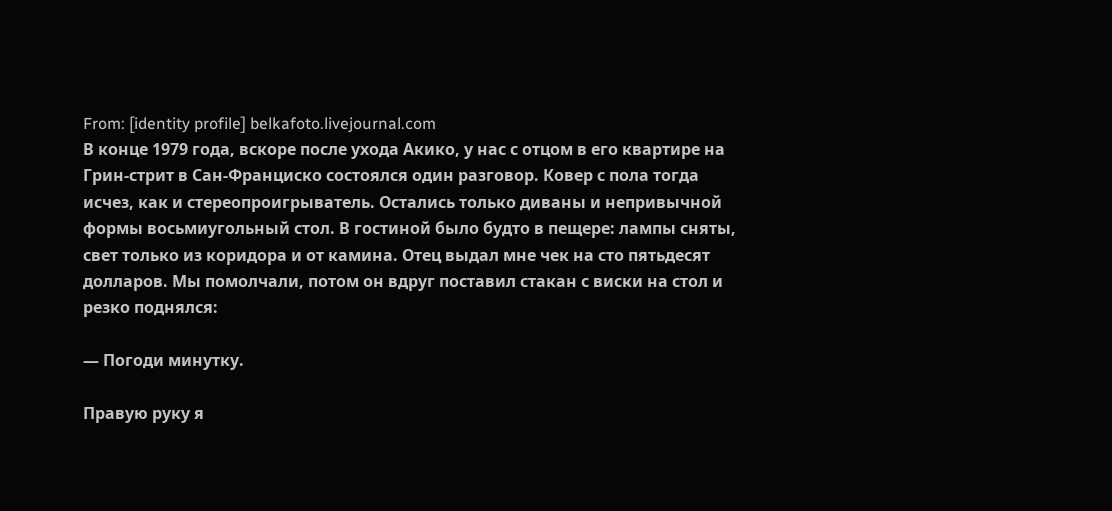From: [identity profile] belkafoto.livejournal.com
В конце 1979 года, вскоре после ухода Акико, у нас с отцом в его квартире на Грин-стрит в Сан-Франциско состоялся один разговор. Ковер с пола тогда исчез, как и стереопроигрыватель. Остались только диваны и непривычной формы восьмиугольный стол. В гостиной было будто в пещере: лампы сняты, свет только из коридора и от камина. Отец выдал мне чек на сто пятьдесят долларов. Мы помолчали, потом он вдруг поставил стакан с виски на стол и резко поднялся:

— Погоди минутку.

Правую руку я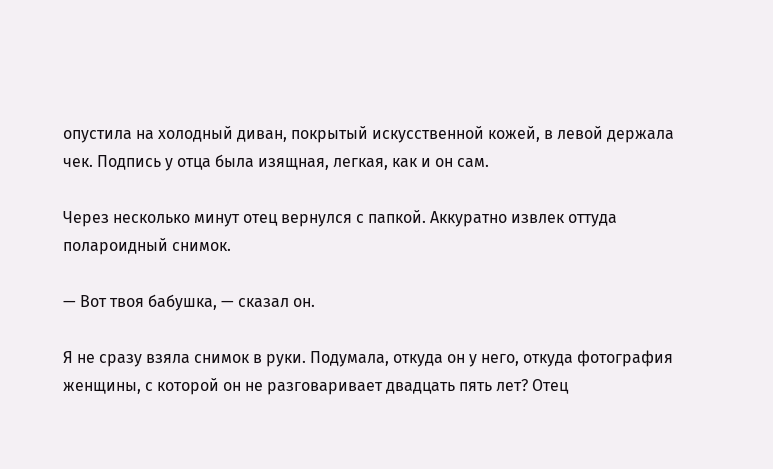опустила на холодный диван, покрытый искусственной кожей, в левой держала чек. Подпись у отца была изящная, легкая, как и он сам.

Через несколько минут отец вернулся с папкой. Аккуратно извлек оттуда полароидный снимок.

— Вот твоя бабушка, — сказал он.

Я не сразу взяла снимок в руки. Подумала, откуда он у него, откуда фотография женщины, с которой он не разговаривает двадцать пять лет? Отец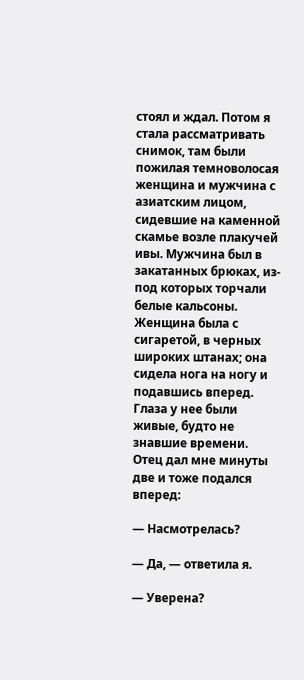стоял и ждал. Потом я стала рассматривать снимок, там были пожилая темноволосая женщина и мужчина с азиатским лицом, сидевшие на каменной скамье возле плакучей ивы. Мужчина был в закатанных брюках, из-под которых торчали белые кальсоны. Женщина была с сигаретой, в черных широких штанах; она сидела нога на ногу и подавшись вперед. Глаза у нее были живые, будто не знавшие времени. Отец дал мне минуты две и тоже подался вперед:

— Насмотрелась?

— Да, — ответила я.

— Уверена?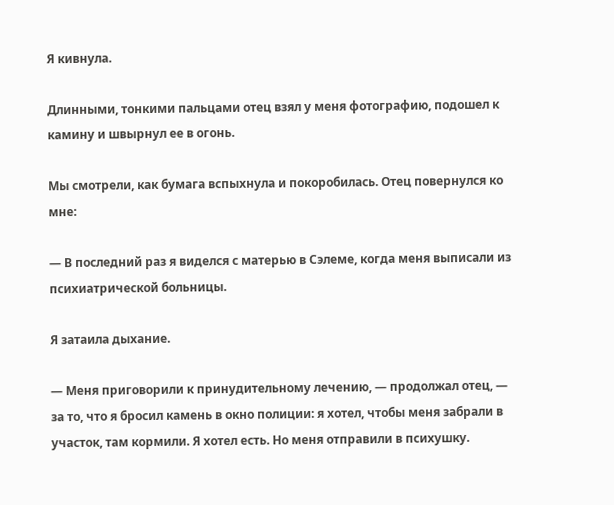Я кивнула.

Длинными, тонкими пальцами отец взял у меня фотографию, подошел к камину и швырнул ее в огонь.

Мы смотрели, как бумага вспыхнула и покоробилась. Отец повернулся ко мне:

— В последний раз я виделся с матерью в Сэлеме, когда меня выписали из психиатрической больницы.

Я затаила дыхание.

— Меня приговорили к принудительному лечению, — продолжал отец, — за то, что я бросил камень в окно полиции: я хотел, чтобы меня забрали в участок, там кормили. Я хотел есть. Но меня отправили в психушку.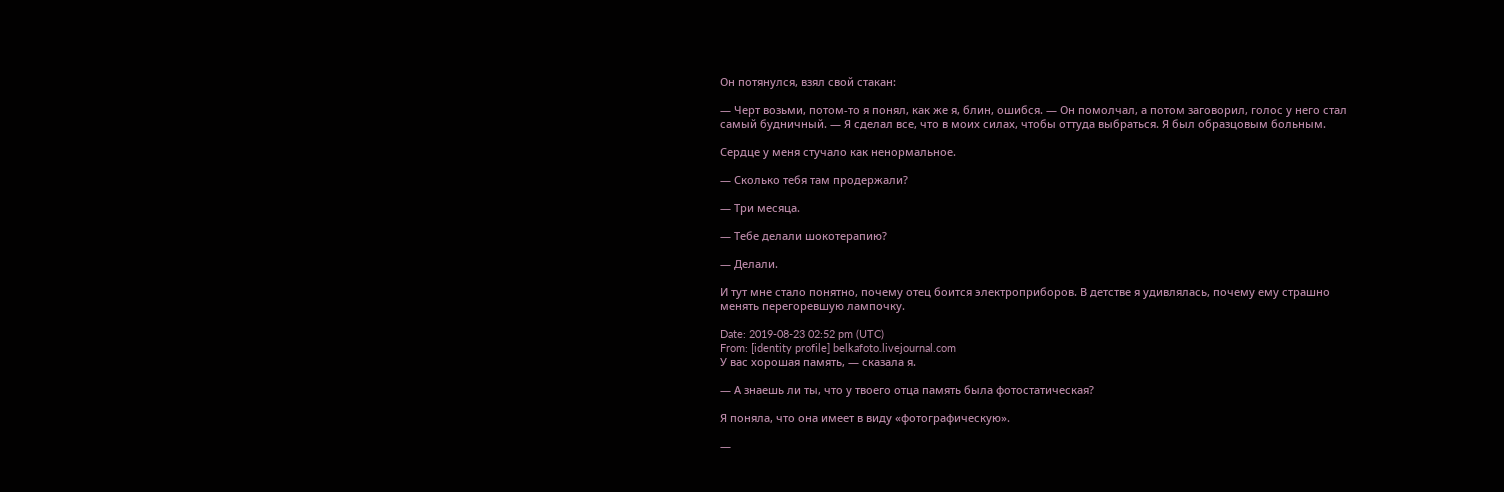Он потянулся, взял свой стакан:

— Черт возьми, потом-то я понял, как же я, блин, ошибся. — Он помолчал, а потом заговорил, голос у него стал самый будничный. — Я сделал все, что в моих силах, чтобы оттуда выбраться. Я был образцовым больным.

Сердце у меня стучало как ненормальное.

— Сколько тебя там продержали?

— Три месяца.

— Тебе делали шокотерапию?

— Делали.

И тут мне стало понятно, почему отец боится электроприборов. В детстве я удивлялась, почему ему страшно менять перегоревшую лампочку.

Date: 2019-08-23 02:52 pm (UTC)
From: [identity profile] belkafoto.livejournal.com
У вас хорошая память, — сказала я.

— А знаешь ли ты, что у твоего отца память была фотостатическая?

Я поняла, что она имеет в виду «фотографическую».

—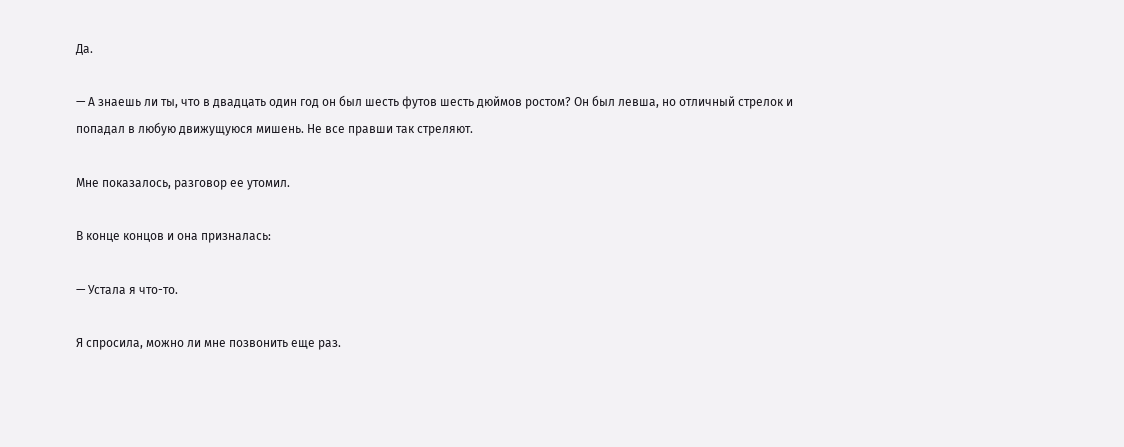Да.

— А знаешь ли ты, что в двадцать один год он был шесть футов шесть дюймов ростом? Он был левша, но отличный стрелок и попадал в любую движущуюся мишень. Не все правши так стреляют.

Мне показалось, разговор ее утомил.

В конце концов и она призналась:

— Устала я что-то.

Я спросила, можно ли мне позвонить еще раз.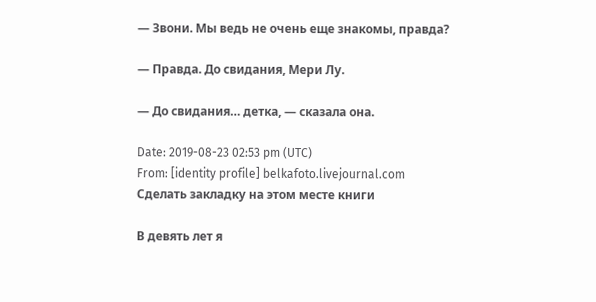— Звони. Мы ведь не очень еще знакомы, правда?

— Правда. До свидания, Мери Лу.

— До свидания… детка, — сказала она.

Date: 2019-08-23 02:53 pm (UTC)
From: [identity profile] belkafoto.livejournal.com
Сделать закладку на этом месте книги

В девять лет я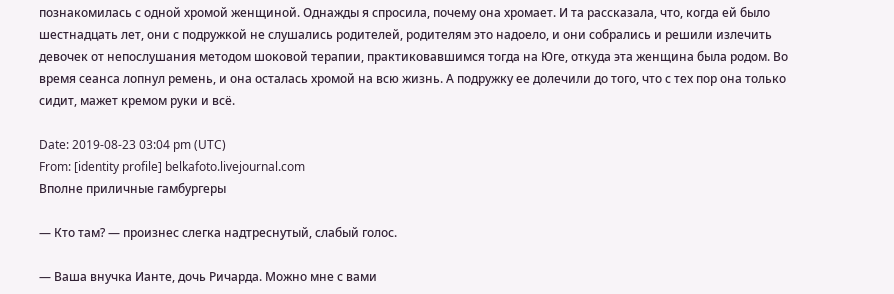познакомилась с одной хромой женщиной. Однажды я спросила, почему она хромает. И та рассказала, что, когда ей было шестнадцать лет, они с подружкой не слушались родителей, родителям это надоело, и они собрались и решили излечить девочек от непослушания методом шоковой терапии, практиковавшимся тогда на Юге, откуда эта женщина была родом. Во время сеанса лопнул ремень, и она осталась хромой на всю жизнь. А подружку ее долечили до того, что с тех пор она только сидит, мажет кремом руки и всё.

Date: 2019-08-23 03:04 pm (UTC)
From: [identity profile] belkafoto.livejournal.com
Вполне приличные гамбургеры

— Кто там? — произнес слегка надтреснутый, слабый голос.

— Ваша внучка Ианте, дочь Ричарда. Можно мне с вами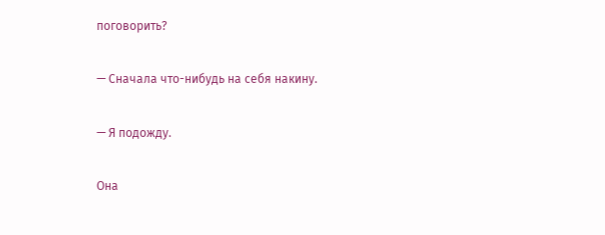поговорить?

— Сначала что-нибудь на себя накину.

— Я подожду.

Она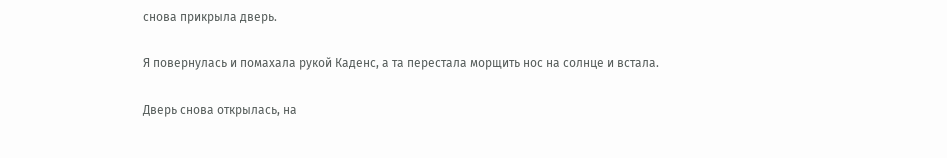снова прикрыла дверь.

Я повернулась и помахала рукой Каденс, а та перестала морщить нос на солнце и встала.

Дверь снова открылась, на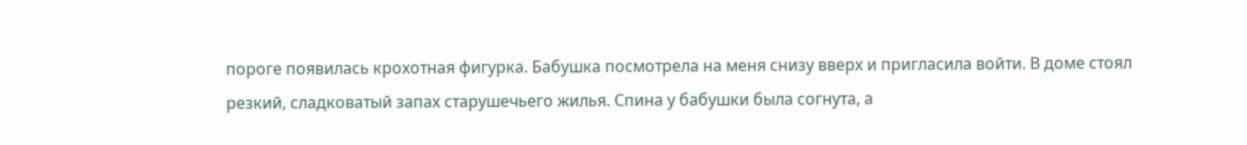пороге появилась крохотная фигурка. Бабушка посмотрела на меня снизу вверх и пригласила войти. В доме стоял резкий, сладковатый запах старушечьего жилья. Спина у бабушки была согнута, а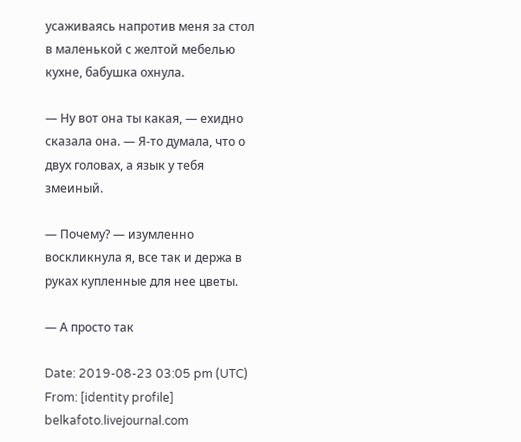усаживаясь напротив меня за стол в маленькой с желтой мебелью кухне, бабушка охнула.

— Ну вот она ты какая, — ехидно сказала она. — Я-то думала, что о двух головах, а язык у тебя змеиный.

— Почему? — изумленно воскликнула я, все так и держа в руках купленные для нее цветы.

— А просто так

Date: 2019-08-23 03:05 pm (UTC)
From: [identity profile] belkafoto.livejournal.com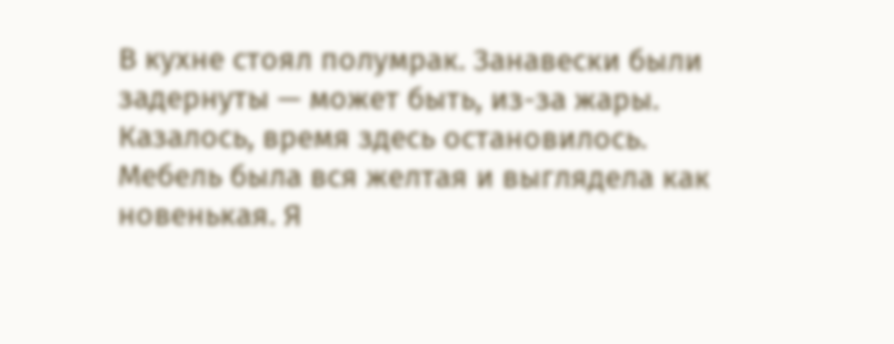В кухне стоял полумрак. Занавески были задернуты — может быть, из-за жары. Казалось, время здесь остановилось. Мебель была вся желтая и выглядела как новенькая. Я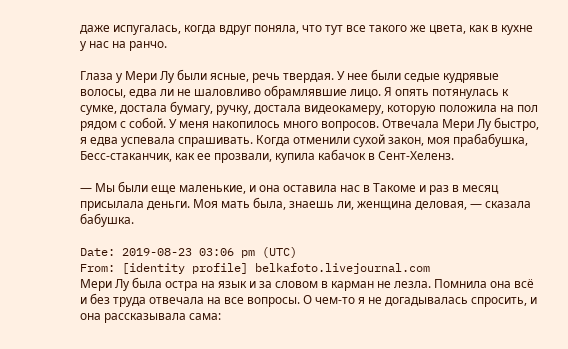даже испугалась, когда вдруг поняла, что тут все такого же цвета, как в кухне у нас на ранчо.

Глаза у Мери Лу были ясные, речь твердая. У нее были седые кудрявые волосы, едва ли не шаловливо обрамлявшие лицо. Я опять потянулась к сумке, достала бумагу, ручку, достала видеокамеру, которую положила на пол рядом с собой. У меня накопилось много вопросов. Отвечала Мери Лу быстро, я едва успевала спрашивать. Когда отменили сухой закон, моя прабабушка, Бесс-стаканчик, как ее прозвали, купила кабачок в Сент-Хеленз.

— Мы были еще маленькие, и она оставила нас в Такоме и раз в месяц присылала деньги. Моя мать была, знаешь ли, женщина деловая, — сказала бабушка.

Date: 2019-08-23 03:06 pm (UTC)
From: [identity profile] belkafoto.livejournal.com
Мери Лу была остра на язык и за словом в карман не лезла. Помнила она всё и без труда отвечала на все вопросы. О чем-то я не догадывалась спросить, и она рассказывала сама: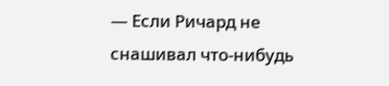— Если Ричард не снашивал что-нибудь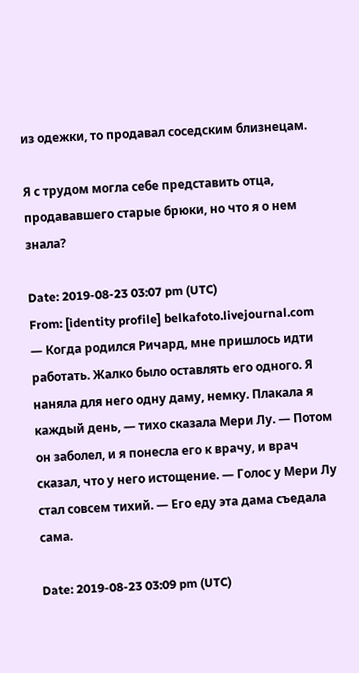из одежки, то продавал соседским близнецам.

Я с трудом могла себе представить отца, продававшего старые брюки, но что я о нем знала?

Date: 2019-08-23 03:07 pm (UTC)
From: [identity profile] belkafoto.livejournal.com
— Когда родился Ричард, мне пришлось идти работать. Жалко было оставлять его одного. Я наняла для него одну даму, немку. Плакала я каждый день, — тихо сказала Мери Лу. — Потом он заболел, и я понесла его к врачу, и врач сказал, что у него истощение. — Голос у Мери Лу стал совсем тихий. — Его еду эта дама съедала сама.

Date: 2019-08-23 03:09 pm (UTC)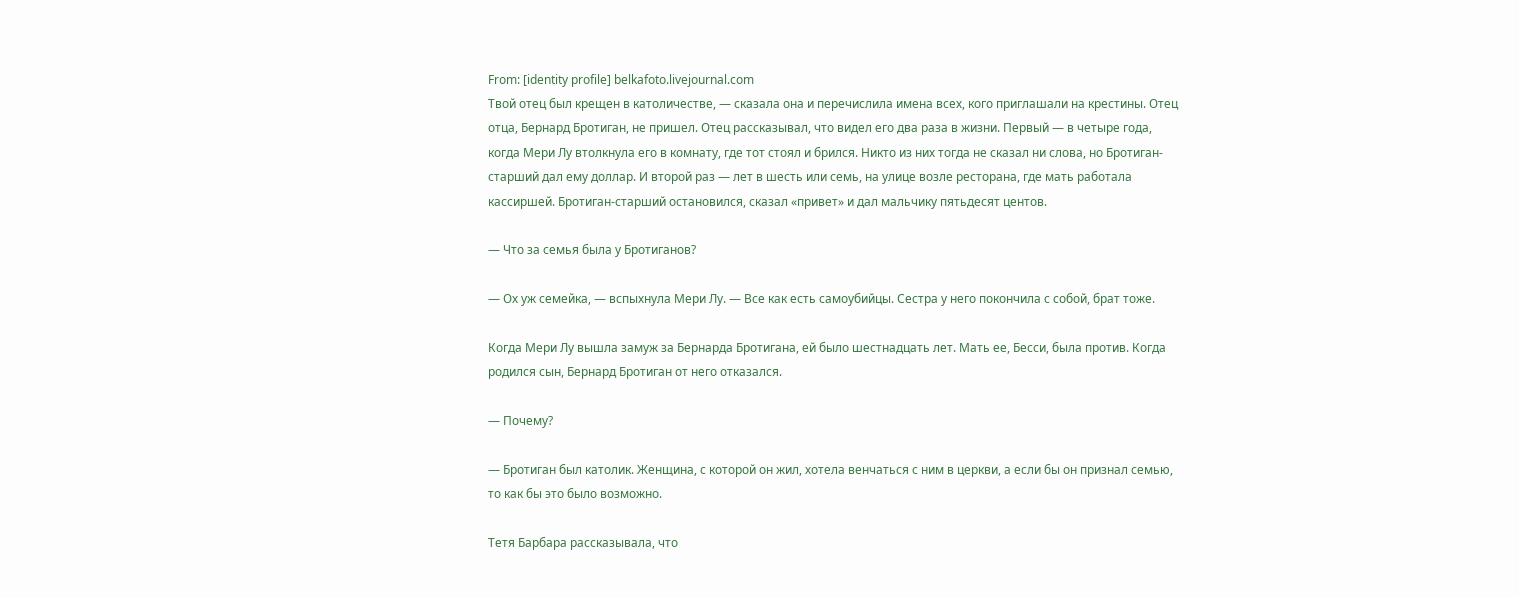From: [identity profile] belkafoto.livejournal.com
Твой отец был крещен в католичестве, — сказала она и перечислила имена всех, кого приглашали на крестины. Отец отца, Бернард Бротиган, не пришел. Отец рассказывал, что видел его два раза в жизни. Первый — в четыре года, когда Мери Лу втолкнула его в комнату, где тот стоял и брился. Никто из них тогда не сказал ни слова, но Бротиган-старший дал ему доллар. И второй раз — лет в шесть или семь, на улице возле ресторана, где мать работала кассиршей. Бротиган-старший остановился, сказал «привет» и дал мальчику пятьдесят центов.

— Что за семья была у Бротиганов?

— Ох уж семейка, — вспыхнула Мери Лу. — Все как есть самоубийцы. Сестра у него покончила с собой, брат тоже.

Когда Мери Лу вышла замуж за Бернарда Бротигана, ей было шестнадцать лет. Мать ее, Бесси, была против. Когда родился сын, Бернард Бротиган от него отказался.

— Почему?

— Бротиган был католик. Женщина, с которой он жил, хотела венчаться с ним в церкви, а если бы он признал семью, то как бы это было возможно.

Тетя Барбара рассказывала, что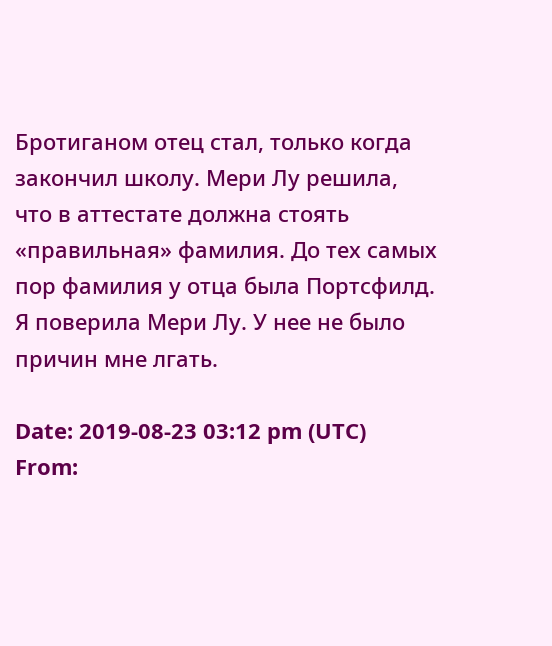Бротиганом отец стал, только когда закончил школу. Мери Лу решила, что в аттестате должна стоять «правильная» фамилия. До тех самых пор фамилия у отца была Портсфилд. Я поверила Мери Лу. У нее не было причин мне лгать.

Date: 2019-08-23 03:12 pm (UTC)
From: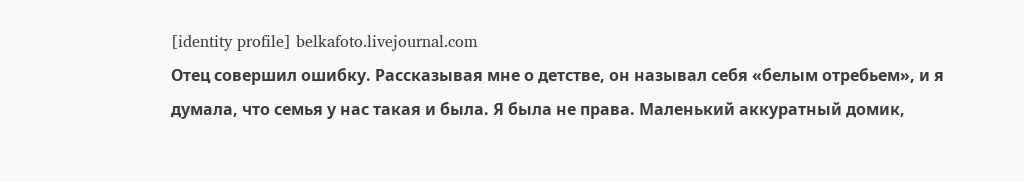[identity profile] belkafoto.livejournal.com
Отец совершил ошибку. Рассказывая мне о детстве, он называл себя «белым отребьем», и я думала, что семья у нас такая и была. Я была не права. Маленький аккуратный домик,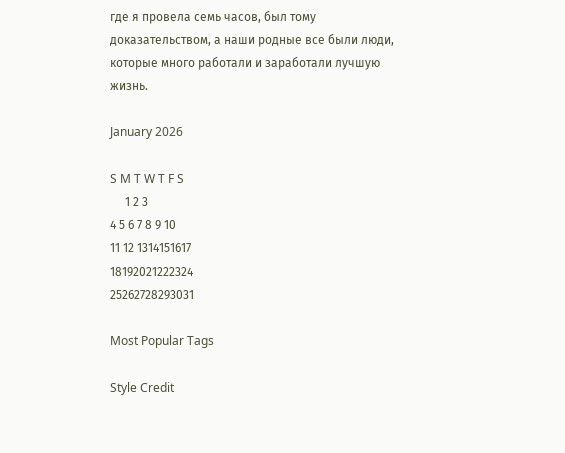где я провела семь часов, был тому доказательством, а наши родные все были люди, которые много работали и заработали лучшую жизнь.

January 2026

S M T W T F S
     1 2 3
4 5 6 7 8 9 10
11 12 1314151617
18192021222324
25262728293031

Most Popular Tags

Style Credit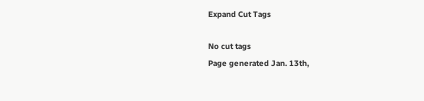Expand Cut Tags

No cut tags
Page generated Jan. 13th,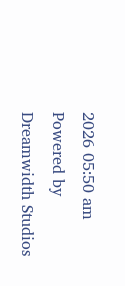2026 05:50 am
Powered by Dreamwidth Studios